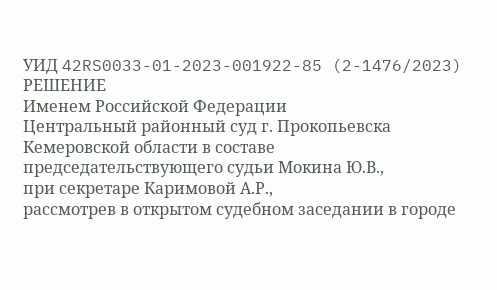УИД 42RS0033-01-2023-001922-85 (2-1476/2023)
РЕШЕНИЕ
Именем Российской Федерации
Центральный районный суд г. Прокопьевска Кемеровской области в составе председательствующего судьи Мокина Ю.В.,
при секретаре Каримовой А.Р.,
рассмотрев в открытом судебном заседании в городе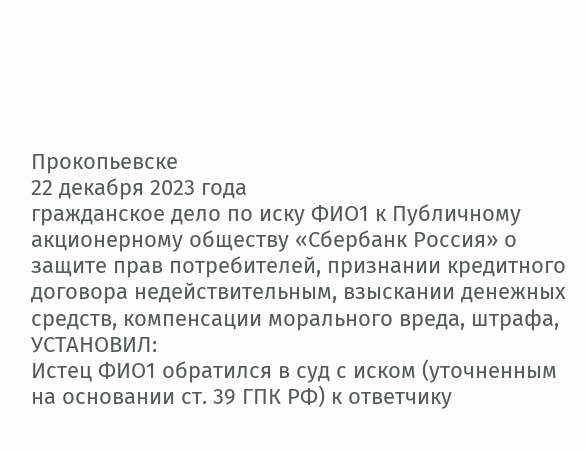Прокопьевске
22 декабря 2023 года
гражданское дело по иску ФИО1 к Публичному акционерному обществу «Сбербанк Россия» о защите прав потребителей, признании кредитного договора недействительным, взыскании денежных средств, компенсации морального вреда, штрафа,
УСТАНОВИЛ:
Истец ФИО1 обратился в суд с иском (уточненным на основании ст. 39 ГПК РФ) к ответчику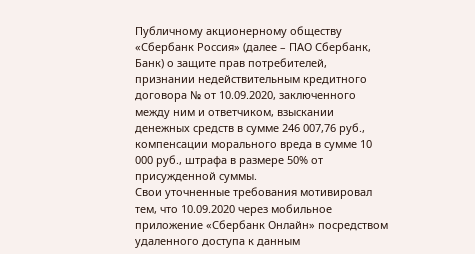Публичному акционерному обществу «Сбербанк Россия» (далее – ПАО Сбербанк, Банк) о защите прав потребителей, признании недействительным кредитного договора № от 10.09.2020, заключенного между ним и ответчиком, взыскании денежных средств в сумме 246 007,76 руб., компенсации морального вреда в сумме 10 000 руб., штрафа в размере 50% от присужденной суммы.
Свои уточненные требования мотивировал тем, что 10.09.2020 через мобильное приложение «Сбербанк Онлайн» посредством удаленного доступа к данным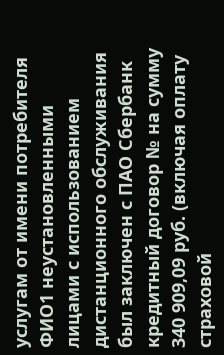услугам от имени потребителя ФИО1 неустановленными лицами с использованием дистанционного обслуживания был заключен с ПАО Сбербанк кредитный договор № на сумму 340 909,09 руб. (включая оплату страховой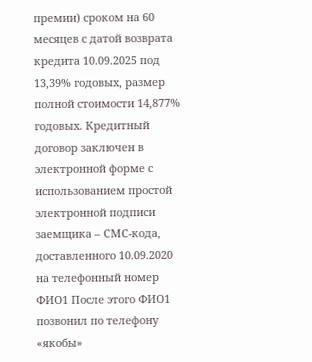премии) сроком на 60 месяцев с датой возврата кредита 10.09.2025 под 13,39% годовых, размер полной стоимости 14,877% годовых. Кредитный договор заключен в электронной форме с использованием простой электронной подписи заемщика – СМС-кода, доставленного 10.09.2020 на телефонный номер ФИО1 После этого ФИО1 позвонил по телефону «якобы»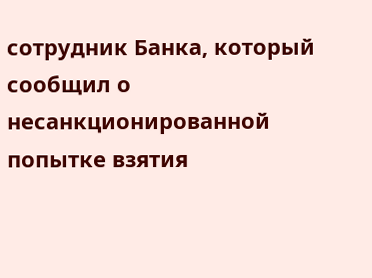сотрудник Банка, который сообщил о несанкционированной попытке взятия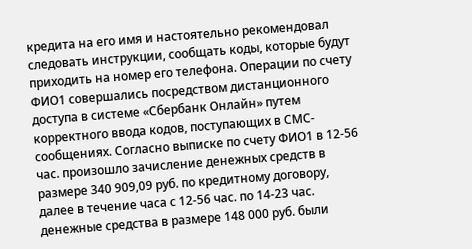кредита на его имя и настоятельно рекомендовал следовать инструкции, сообщать коды, которые будут приходить на номер его телефона. Операции по счету ФИО1 совершались посредством дистанционного доступа в системе «Сбербанк Онлайн» путем корректного ввода кодов, поступающих в СМС-сообщениях. Согласно выписке по счету ФИО1 в 12-56 час. произошло зачисление денежных средств в размере 340 909,09 руб. по кредитному договору, далее в течение часа с 12-56 час. по 14-23 час. денежные средства в размере 148 000 руб. были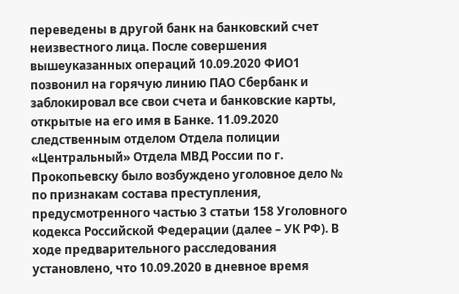переведены в другой банк на банковский счет неизвестного лица. После совершения вышеуказанных операций 10.09.2020 ФИО1 позвонил на горячую линию ПАО Сбербанк и заблокировал все свои счета и банковские карты, открытые на его имя в Банке. 11.09.2020 следственным отделом Отдела полиции «Центральный» Отдела МВД России по г. Прокопьевску было возбуждено уголовное дело № по признакам состава преступления, предусмотренного частью 3 статьи 158 Уголовного кодекса Российской Федерации (далее – УК РФ). В ходе предварительного расследования установлено, что 10.09.2020 в дневное время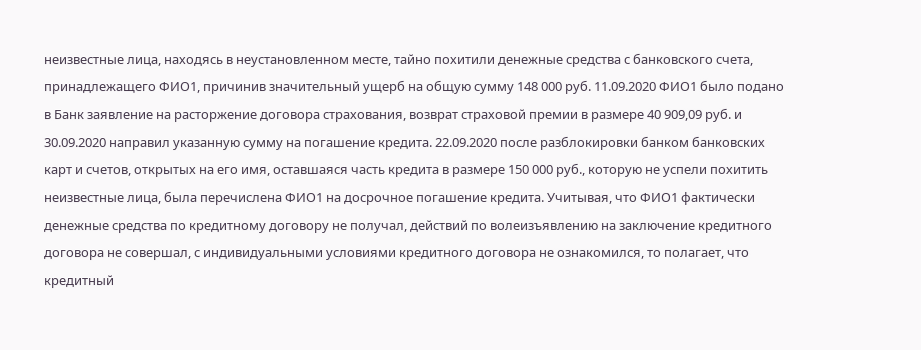неизвестные лица, находясь в неустановленном месте, тайно похитили денежные средства с банковского счета, принадлежащего ФИО1, причинив значительный ущерб на общую сумму 148 000 руб. 11.09.2020 ФИО1 было подано в Банк заявление на расторжение договора страхования, возврат страховой премии в размере 40 909,09 руб. и 30.09.2020 направил указанную сумму на погашение кредита. 22.09.2020 после разблокировки банком банковских карт и счетов, открытых на его имя, оставшаяся часть кредита в размере 150 000 руб., которую не успели похитить неизвестные лица, была перечислена ФИО1 на досрочное погашение кредита. Учитывая, что ФИО1 фактически денежные средства по кредитному договору не получал, действий по волеизъявлению на заключение кредитного договора не совершал, с индивидуальными условиями кредитного договора не ознакомился, то полагает, что кредитный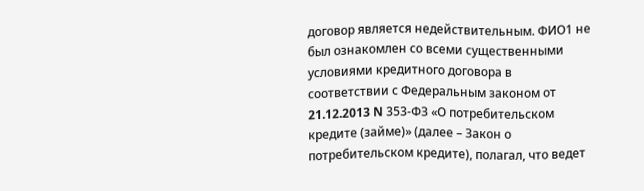договор является недействительным. ФИО1 не был ознакомлен со всеми существенными условиями кредитного договора в соответствии с Федеральным законом от 21.12.2013 N 353-ФЗ «О потребительском кредите (займе)» (далее – Закон о потребительском кредите), полагал, что ведет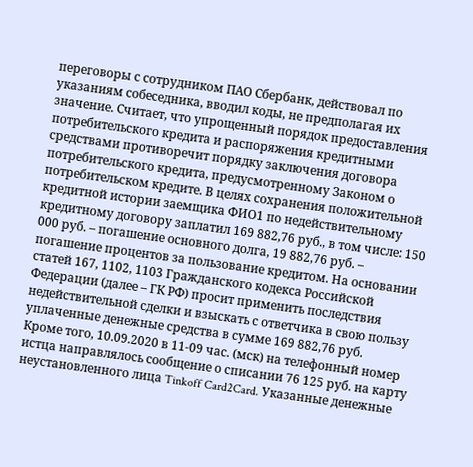переговоры с сотрудником ПАО Сбербанк, действовал по указаниям собеседника, вводил коды, не предполагая их значение. Считает, что упрощенный порядок предоставления потребительского кредита и распоряжения кредитными средствами противоречит порядку заключения договора потребительского кредита, предусмотренному Законом о потребительском кредите. В целях сохранения положительной кредитной истории заемщика ФИО1 по недействительному кредитному договору заплатил 169 882,76 руб., в том числе: 150 000 руб. – погашение основного долга, 19 882,76 руб. – погашение процентов за пользование кредитом. На основании статей 167, 1102, 1103 Гражданского кодекса Российской Федерации (далее – ГК РФ) просит применить последствия недействительной сделки и взыскать с ответчика в свою пользу уплаченные денежные средства в сумме 169 882,76 руб.
Кроме того, 10.09.2020 в 11-09 час. (мск) на телефонный номер истца направлялось сообщение о списании 76 125 руб. на карту неустановленного лица Tinkoff Card2Card. Указанные денежные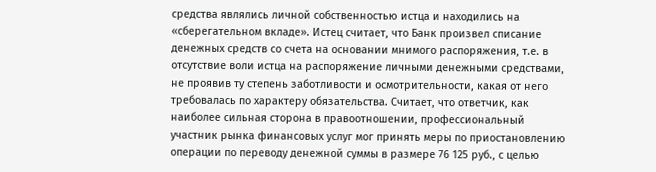средства являлись личной собственностью истца и находились на «сберегательном вкладе». Истец считает, что Банк произвел списание денежных средств со счета на основании мнимого распоряжения, т.е. в отсутствие воли истца на распоряжение личными денежными средствами, не проявив ту степень заботливости и осмотрительности, какая от него требовалась по характеру обязательства. Считает, что ответчик, как наиболее сильная сторона в правоотношении, профессиональный участник рынка финансовых услуг мог принять меры по приостановлению операции по переводу денежной суммы в размере 76 125 руб., с целью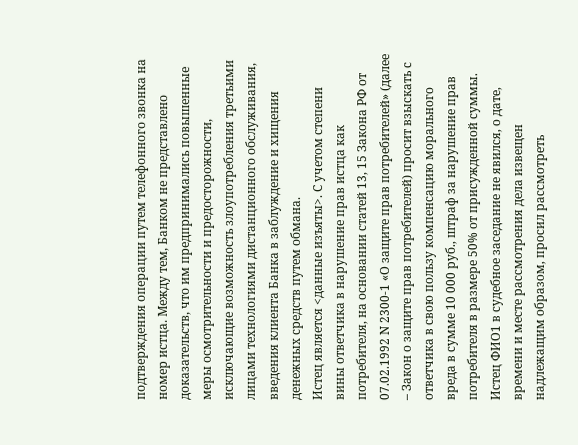подтверждения операции путем телефонного звонка на номер истца. Между тем, Банком не представлено доказательств, что им предпринимались повышенные меры осмотрительности и предосторожности, исключающие возможность злоупотребления третьими лицами технологиями дистанционного обслуживания, введения клиента Банка в заблуждение и хищения денежных средств путем обмана.
Истец является <данные изъяты>. С учетом степени вины ответчика в нарушение прав истца как потребителя, на основании статей 13, 15 Закона РФ от 07.02.1992 N 2300-1 «О защите прав потребителей» (далее – Закон о защите прав потребителей) просит взыскать с ответчика в свою пользу компенсацию морального вреда в сумме 10 000 руб., штраф за нарушение прав потребителя в размере 50% от присужденной суммы.
Истец ФИО1 в судебное заседание не явился, о дате, времени и месте рассмотрения дела извещен надлежащим образом, просил рассмотреть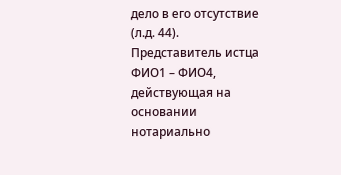дело в его отсутствие (л.д. 44).
Представитель истца ФИО1 – ФИО4, действующая на основании нотариально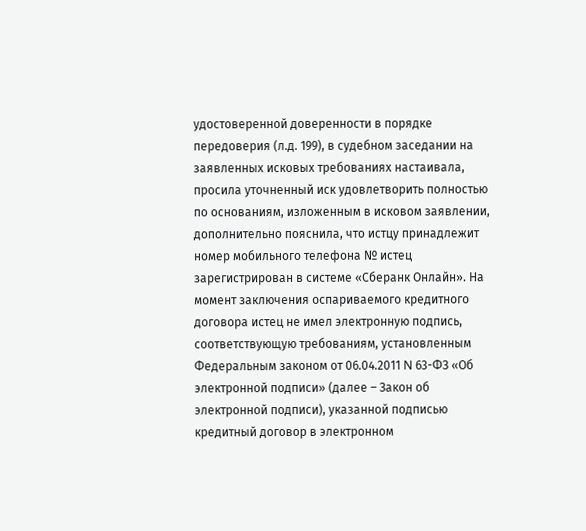удостоверенной доверенности в порядке передоверия (л.д. 199), в судебном заседании на заявленных исковых требованиях настаивала, просила уточненный иск удовлетворить полностью по основаниям, изложенным в исковом заявлении, дополнительно пояснила, что истцу принадлежит номер мобильного телефона № истец зарегистрирован в системе «Сберанк Онлайн». На момент заключения оспариваемого кредитного договора истец не имел электронную подпись, соответствующую требованиям, установленным Федеральным законом от 06.04.2011 N 63-ФЗ «Об электронной подписи» (далее – Закон об электронной подписи), указанной подписью кредитный договор в электронном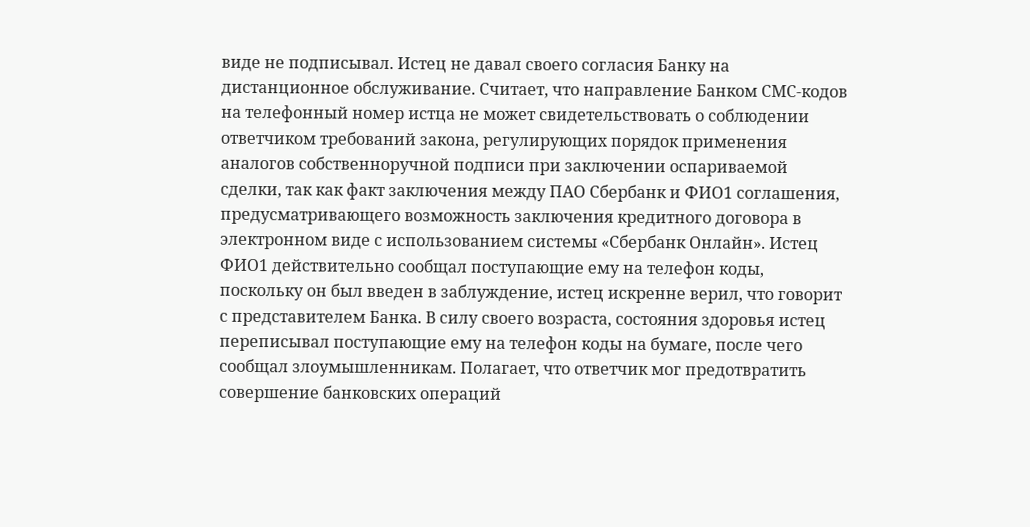виде не подписывал. Истец не давал своего согласия Банку на дистанционное обслуживание. Считает, что направление Банком СМС-кодов на телефонный номер истца не может свидетельствовать о соблюдении ответчиком требований закона, регулирующих порядок применения аналогов собственноручной подписи при заключении оспариваемой сделки, так как факт заключения между ПАО Сбербанк и ФИО1 соглашения, предусматривающего возможность заключения кредитного договора в электронном виде с использованием системы «Сбербанк Онлайн». Истец ФИО1 действительно сообщал поступающие ему на телефон коды, поскольку он был введен в заблуждение, истец искренне верил, что говорит с представителем Банка. В силу своего возраста, состояния здоровья истец переписывал поступающие ему на телефон коды на бумаге, после чего сообщал злоумышленникам. Полагает, что ответчик мог предотвратить совершение банковских операций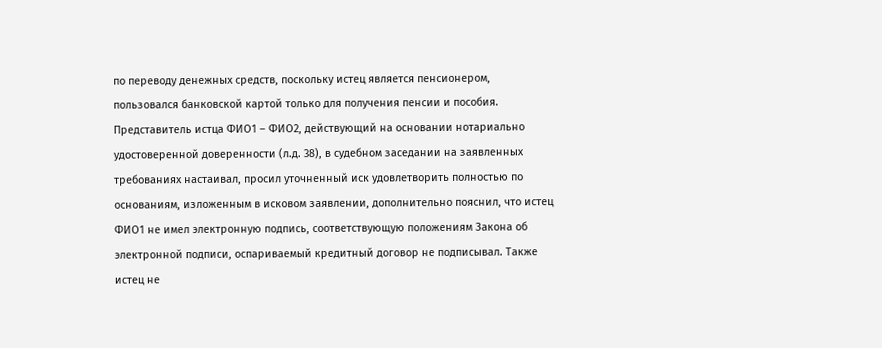по переводу денежных средств, поскольку истец является пенсионером, пользовался банковской картой только для получения пенсии и пособия.
Представитель истца ФИО1 – ФИО2, действующий на основании нотариально удостоверенной доверенности (л.д. 38), в судебном заседании на заявленных требованиях настаивал, просил уточненный иск удовлетворить полностью по основаниям, изложенным в исковом заявлении, дополнительно пояснил, что истец ФИО1 не имел электронную подпись, соответствующую положениям Закона об электронной подписи, оспариваемый кредитный договор не подписывал. Также истец не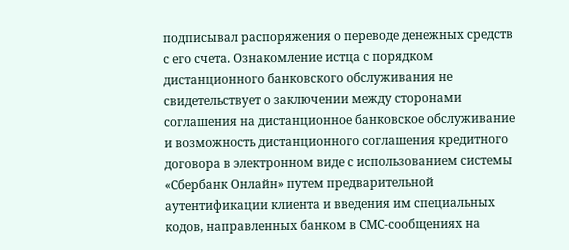подписывал распоряжения о переводе денежных средств с его счета. Ознакомление истца с порядком дистанционного банковского обслуживания не свидетельствует о заключении между сторонами соглашения на дистанционное банковское обслуживание и возможность дистанционного соглашения кредитного договора в электронном виде с использованием системы «Сбербанк Онлайн» путем предварительной аутентификации клиента и введения им специальных кодов, направленных банком в СМС-сообщениях на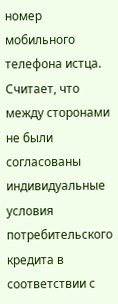номер мобильного телефона истца. Считает, что между сторонами не были согласованы индивидуальные условия потребительского кредита в соответствии с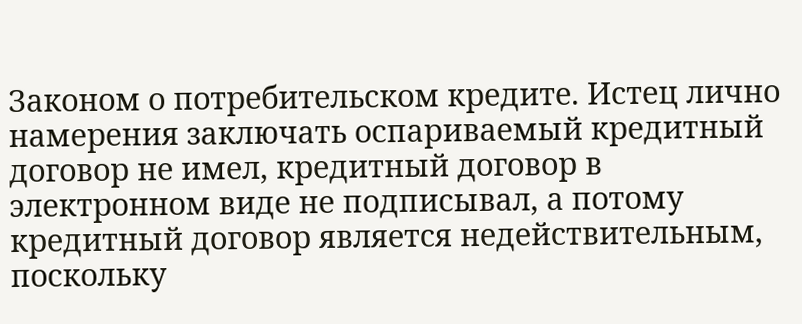Законом о потребительском кредите. Истец лично намерения заключать оспариваемый кредитный договор не имел, кредитный договор в электронном виде не подписывал, а потому кредитный договор является недействительным, поскольку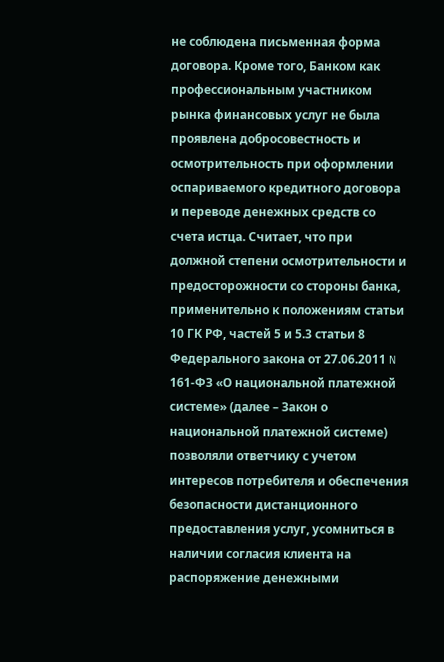не соблюдена письменная форма договора. Кроме того, Банком как профессиональным участником рынка финансовых услуг не была проявлена добросовестность и осмотрительность при оформлении оспариваемого кредитного договора и переводе денежных средств со счета истца. Считает, что при должной степени осмотрительности и предосторожности со стороны банка, применительно к положениям статьи 10 ГК РФ, частей 5 и 5.3 статьи 8 Федерального закона от 27.06.2011 N 161-ФЗ «О национальной платежной системе» (далее – Закон о национальной платежной системе) позволяли ответчику с учетом интересов потребителя и обеспечения безопасности дистанционного предоставления услуг, усомниться в наличии согласия клиента на распоряжение денежными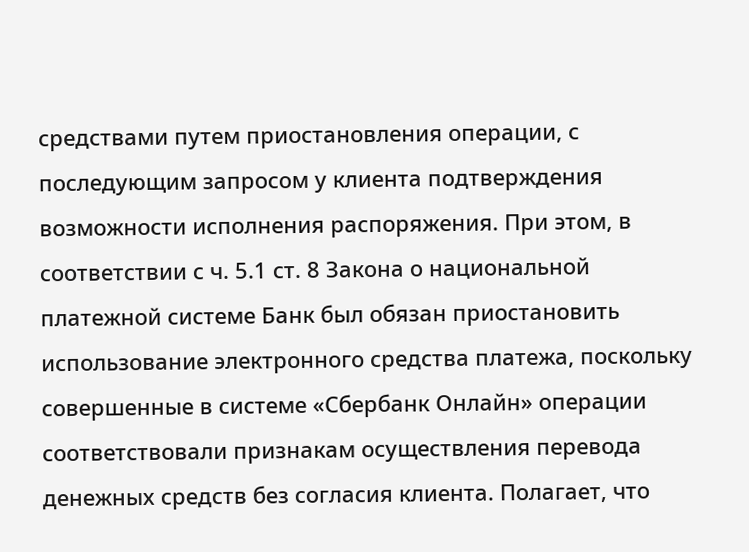средствами путем приостановления операции, с последующим запросом у клиента подтверждения возможности исполнения распоряжения. При этом, в соответствии с ч. 5.1 ст. 8 Закона о национальной платежной системе Банк был обязан приостановить использование электронного средства платежа, поскольку совершенные в системе «Сбербанк Онлайн» операции соответствовали признакам осуществления перевода денежных средств без согласия клиента. Полагает, что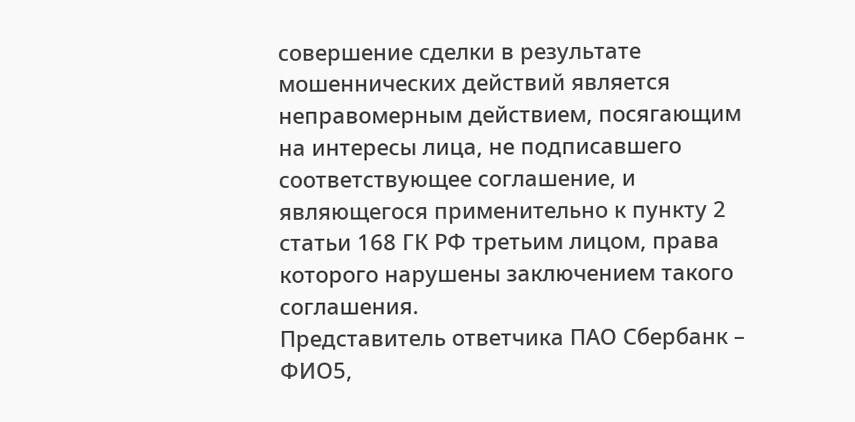совершение сделки в результате мошеннических действий является неправомерным действием, посягающим на интересы лица, не подписавшего соответствующее соглашение, и являющегося применительно к пункту 2 статьи 168 ГК РФ третьим лицом, права которого нарушены заключением такого соглашения.
Представитель ответчика ПАО Сбербанк – ФИО5,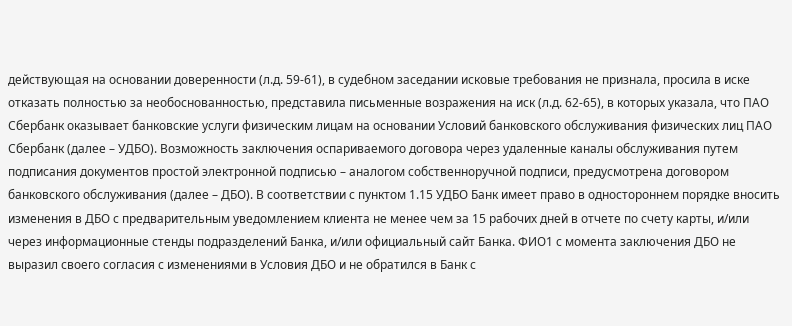действующая на основании доверенности (л.д. 59-61), в судебном заседании исковые требования не признала, просила в иске отказать полностью за необоснованностью, представила письменные возражения на иск (л.д. 62-65), в которых указала, что ПАО Сбербанк оказывает банковские услуги физическим лицам на основании Условий банковского обслуживания физических лиц ПАО Сбербанк (далее – УДБО). Возможность заключения оспариваемого договора через удаленные каналы обслуживания путем подписания документов простой электронной подписью – аналогом собственноручной подписи, предусмотрена договором банковского обслуживания (далее – ДБО). В соответствии с пунктом 1.15 УДБО Банк имеет право в одностороннем порядке вносить изменения в ДБО с предварительным уведомлением клиента не менее чем за 15 рабочих дней в отчете по счету карты, и/или через информационные стенды подразделений Банка, и/или официальный сайт Банка. ФИО1 с момента заключения ДБО не выразил своего согласия с изменениями в Условия ДБО и не обратился в Банк с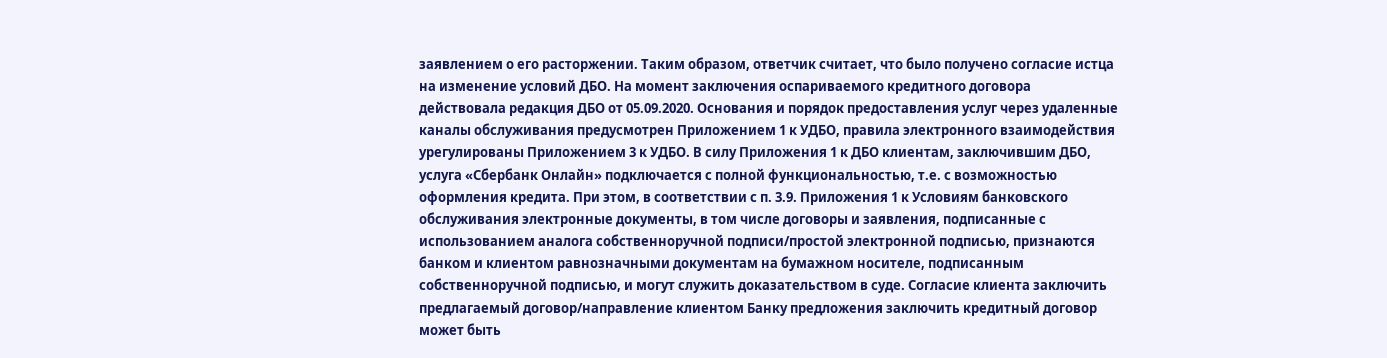заявлением о его расторжении. Таким образом, ответчик считает, что было получено согласие истца на изменение условий ДБО. На момент заключения оспариваемого кредитного договора действовала редакция ДБО от 05.09.2020. Основания и порядок предоставления услуг через удаленные каналы обслуживания предусмотрен Приложением 1 к УДБО, правила электронного взаимодействия урегулированы Приложением 3 к УДБО. В силу Приложения 1 к ДБО клиентам, заключившим ДБО, услуга «Сбербанк Онлайн» подключается с полной функциональностью, т.е. с возможностью оформления кредита. При этом, в соответствии с п. 3.9. Приложения 1 к Условиям банковского обслуживания электронные документы, в том числе договоры и заявления, подписанные с использованием аналога собственноручной подписи/простой электронной подписью, признаются банком и клиентом равнозначными документам на бумажном носителе, подписанным собственноручной подписью, и могут служить доказательством в суде. Согласие клиента заключить предлагаемый договор/направление клиентом Банку предложения заключить кредитный договор может быть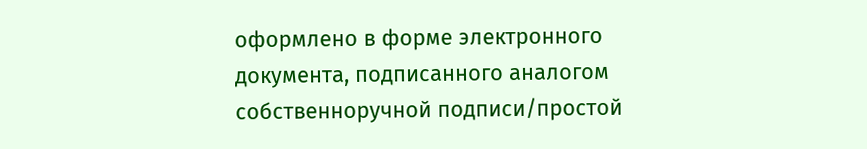оформлено в форме электронного документа, подписанного аналогом собственноручной подписи/простой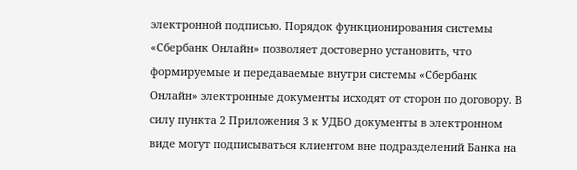электронной подписью. Порядок функционирования системы «Сбербанк Онлайн» позволяет достоверно установить, что формируемые и передаваемые внутри системы «Сбербанк Онлайн» электронные документы исходят от сторон по договору. В силу пункта 2 Приложения 3 к УДБО документы в электронном виде могут подписываться клиентом вне подразделений Банка на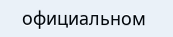официальном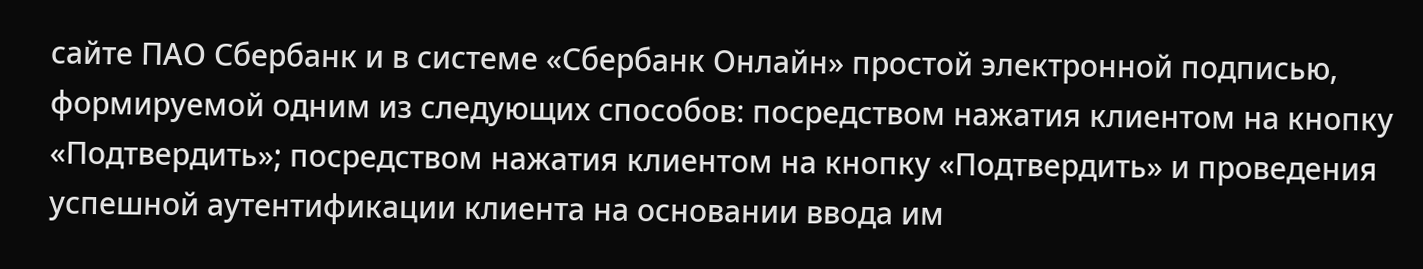сайте ПАО Сбербанк и в системе «Сбербанк Онлайн» простой электронной подписью, формируемой одним из следующих способов: посредством нажатия клиентом на кнопку «Подтвердить»; посредством нажатия клиентом на кнопку «Подтвердить» и проведения успешной аутентификации клиента на основании ввода им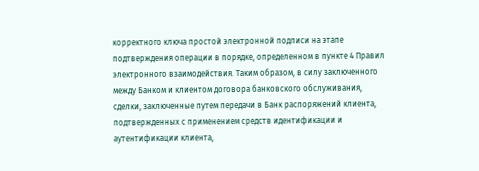корректного ключа простой электронной подписи на этапе подтверждения операции в порядке, определенном в пункте 4 Правил электронного взаимодействия. Таким образом, в силу заключенного между Банком и клиентом договора банковского обслуживания, сделки, заключенные путем передачи в Банк распоряжений клиента, подтвержденных с применением средств идентификации и аутентификации клиента,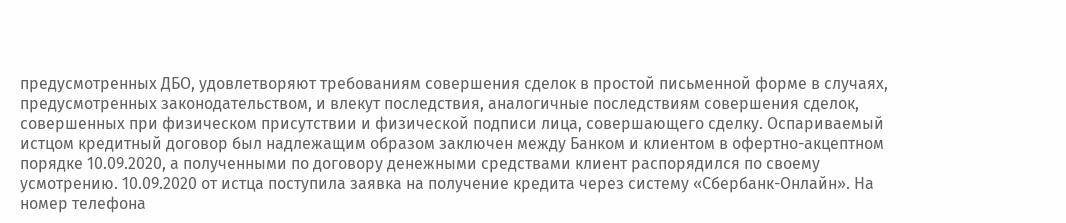предусмотренных ДБО, удовлетворяют требованиям совершения сделок в простой письменной форме в случаях, предусмотренных законодательством, и влекут последствия, аналогичные последствиям совершения сделок, совершенных при физическом присутствии и физической подписи лица, совершающего сделку. Оспариваемый истцом кредитный договор был надлежащим образом заключен между Банком и клиентом в офертно-акцептном порядке 10.09.2020, а полученными по договору денежными средствами клиент распорядился по своему усмотрению. 10.09.2020 от истца поступила заявка на получение кредита через систему «Сбербанк-Онлайн». На номер телефона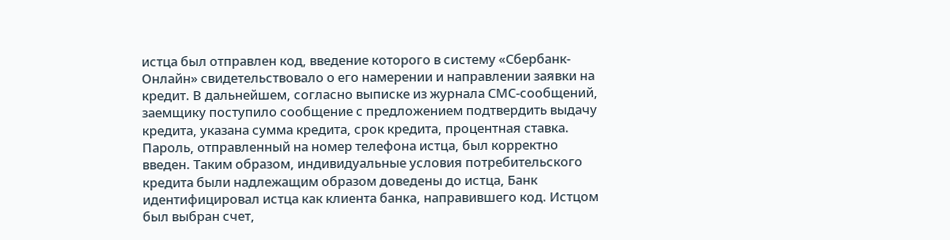истца был отправлен код, введение которого в систему «Сбербанк-Онлайн» свидетельствовало о его намерении и направлении заявки на кредит. В дальнейшем, согласно выписке из журнала СМС-сообщений, заемщику поступило сообщение с предложением подтвердить выдачу кредита, указана сумма кредита, срок кредита, процентная ставка. Пароль, отправленный на номер телефона истца, был корректно введен. Таким образом, индивидуальные условия потребительского кредита были надлежащим образом доведены до истца, Банк идентифицировал истца как клиента банка, направившего код. Истцом был выбран счет,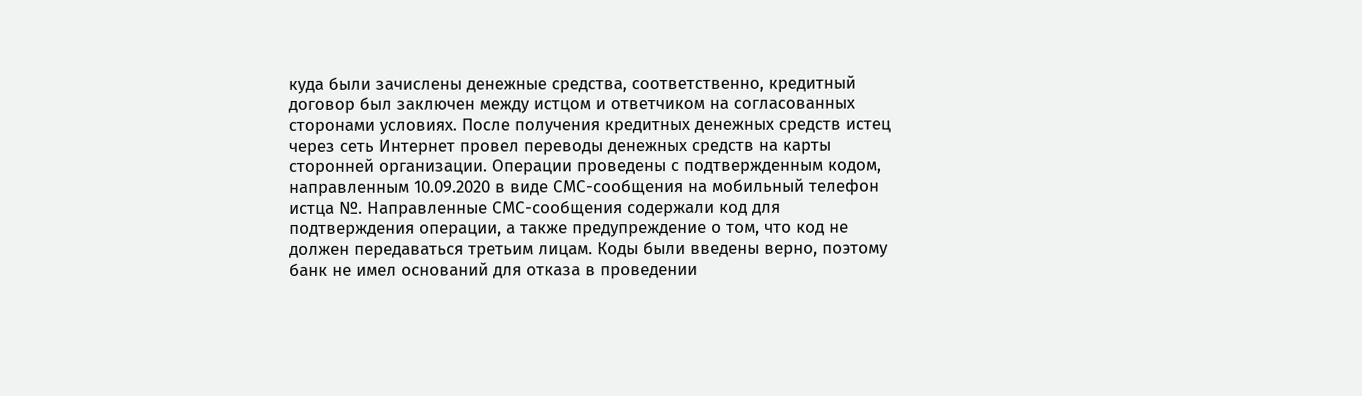куда были зачислены денежные средства, соответственно, кредитный договор был заключен между истцом и ответчиком на согласованных сторонами условиях. После получения кредитных денежных средств истец через сеть Интернет провел переводы денежных средств на карты сторонней организации. Операции проведены с подтвержденным кодом, направленным 10.09.2020 в виде СМС-сообщения на мобильный телефон истца №. Направленные СМС-сообщения содержали код для подтверждения операции, а также предупреждение о том, что код не должен передаваться третьим лицам. Коды были введены верно, поэтому банк не имел оснований для отказа в проведении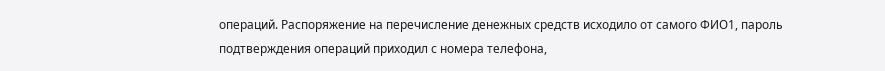операций. Распоряжение на перечисление денежных средств исходило от самого ФИО1, пароль подтверждения операций приходил с номера телефона,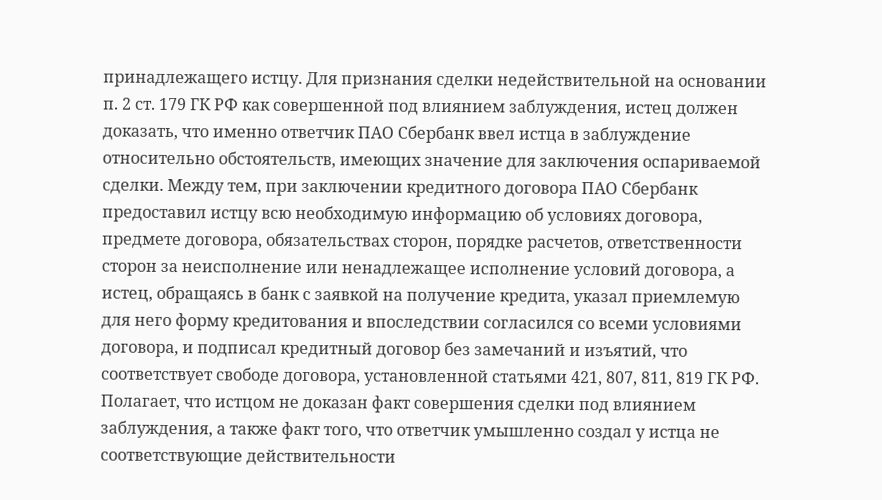принадлежащего истцу. Для признания сделки недействительной на основании п. 2 ст. 179 ГК РФ как совершенной под влиянием заблуждения, истец должен доказать, что именно ответчик ПАО Сбербанк ввел истца в заблуждение относительно обстоятельств, имеющих значение для заключения оспариваемой сделки. Между тем, при заключении кредитного договора ПАО Сбербанк предоставил истцу всю необходимую информацию об условиях договора, предмете договора, обязательствах сторон, порядке расчетов, ответственности сторон за неисполнение или ненадлежащее исполнение условий договора, а истец, обращаясь в банк с заявкой на получение кредита, указал приемлемую для него форму кредитования и впоследствии согласился со всеми условиями договора, и подписал кредитный договор без замечаний и изъятий, что соответствует свободе договора, установленной статьями 421, 807, 811, 819 ГК РФ. Полагает, что истцом не доказан факт совершения сделки под влиянием заблуждения, а также факт того, что ответчик умышленно создал у истца не соответствующие действительности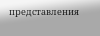представления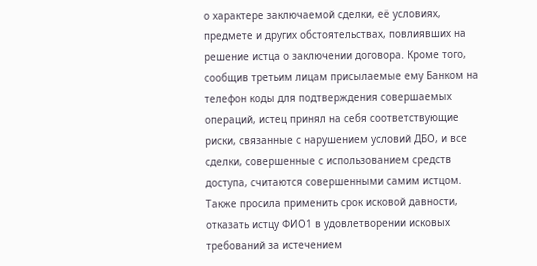о характере заключаемой сделки, её условиях, предмете и других обстоятельствах, повлиявших на решение истца о заключении договора. Кроме того, сообщив третьим лицам присылаемые ему Банком на телефон коды для подтверждения совершаемых операций, истец принял на себя соответствующие риски, связанные с нарушением условий ДБО, и все сделки, совершенные с использованием средств доступа, считаются совершенными самим истцом. Также просила применить срок исковой давности, отказать истцу ФИО1 в удовлетворении исковых требований за истечением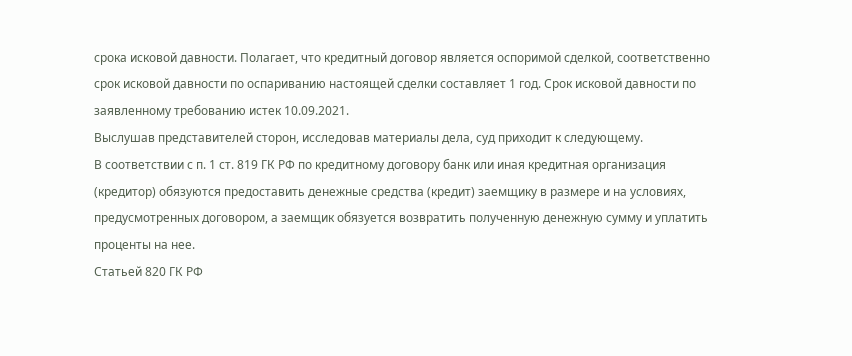срока исковой давности. Полагает, что кредитный договор является оспоримой сделкой, соответственно срок исковой давности по оспариванию настоящей сделки составляет 1 год. Срок исковой давности по заявленному требованию истек 10.09.2021.
Выслушав представителей сторон, исследовав материалы дела, суд приходит к следующему.
В соответствии с п. 1 ст. 819 ГК РФ по кредитному договору банк или иная кредитная организация (кредитор) обязуются предоставить денежные средства (кредит) заемщику в размере и на условиях, предусмотренных договором, а заемщик обязуется возвратить полученную денежную сумму и уплатить проценты на нее.
Статьей 820 ГК РФ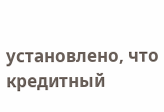установлено, что кредитный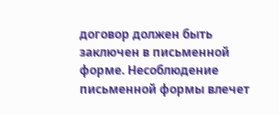договор должен быть заключен в письменной форме. Несоблюдение письменной формы влечет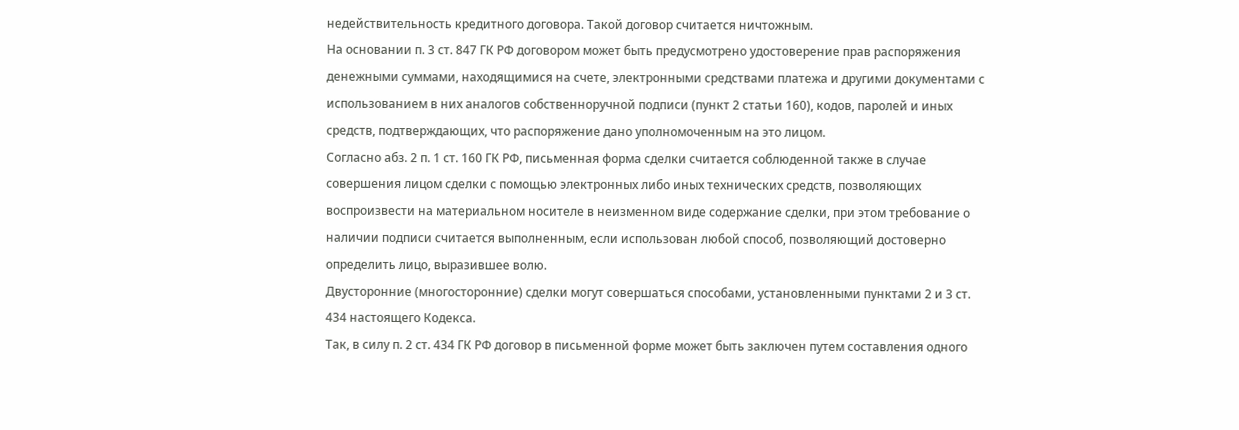недействительность кредитного договора. Такой договор считается ничтожным.
На основании п. 3 ст. 847 ГК РФ договором может быть предусмотрено удостоверение прав распоряжения денежными суммами, находящимися на счете, электронными средствами платежа и другими документами с использованием в них аналогов собственноручной подписи (пункт 2 статьи 160), кодов, паролей и иных средств, подтверждающих, что распоряжение дано уполномоченным на это лицом.
Согласно абз. 2 п. 1 ст. 160 ГК РФ, письменная форма сделки считается соблюденной также в случае совершения лицом сделки с помощью электронных либо иных технических средств, позволяющих воспроизвести на материальном носителе в неизменном виде содержание сделки, при этом требование о наличии подписи считается выполненным, если использован любой способ, позволяющий достоверно определить лицо, выразившее волю.
Двусторонние (многосторонние) сделки могут совершаться способами, установленными пунктами 2 и 3 ст. 434 настоящего Кодекса.
Так, в силу п. 2 ст. 434 ГК РФ договор в письменной форме может быть заключен путем составления одного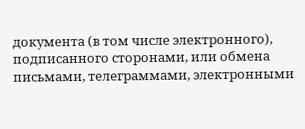документа (в том числе электронного), подписанного сторонами, или обмена письмами, телеграммами, электронными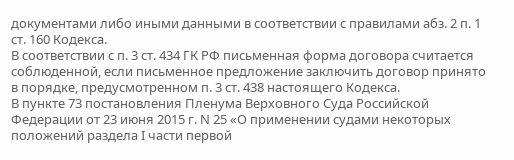документами либо иными данными в соответствии с правилами абз. 2 п. 1 ст. 160 Кодекса.
В соответствии с п. 3 ст. 434 ГК РФ письменная форма договора считается соблюденной, если письменное предложение заключить договор принято в порядке, предусмотренном п. 3 ст. 438 настоящего Кодекса.
В пункте 73 постановления Пленума Верховного Суда Российской Федерации от 23 июня 2015 г. N 25 «О применении судами некоторых положений раздела I части первой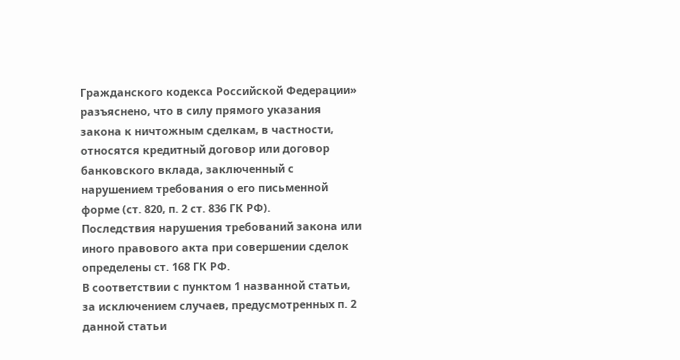Гражданского кодекса Российской Федерации» разъяснено, что в силу прямого указания закона к ничтожным сделкам, в частности, относятся кредитный договор или договор банковского вклада, заключенный с нарушением требования о его письменной форме (ст. 820, п. 2 ст. 836 ГК РФ).
Последствия нарушения требований закона или иного правового акта при совершении сделок определены ст. 168 ГК РФ.
В соответствии с пунктом 1 названной статьи, за исключением случаев, предусмотренных п. 2 данной статьи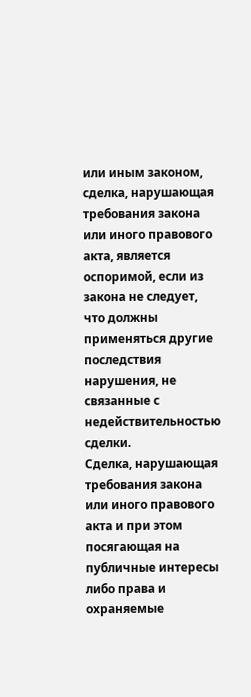или иным законом, сделка, нарушающая требования закона или иного правового акта, является оспоримой, если из закона не следует, что должны применяться другие последствия нарушения, не связанные с недействительностью сделки.
Сделка, нарушающая требования закона или иного правового акта и при этом посягающая на публичные интересы либо права и охраняемые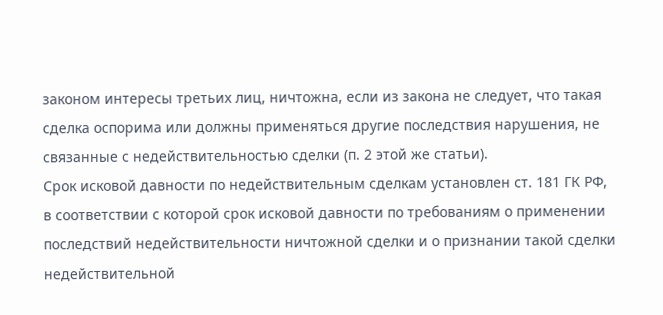законом интересы третьих лиц, ничтожна, если из закона не следует, что такая сделка оспорима или должны применяться другие последствия нарушения, не связанные с недействительностью сделки (п. 2 этой же статьи).
Срок исковой давности по недействительным сделкам установлен ст. 181 ГК РФ, в соответствии с которой срок исковой давности по требованиям о применении последствий недействительности ничтожной сделки и о признании такой сделки недействительной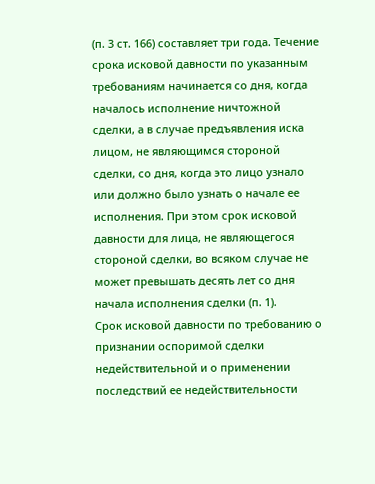(п. 3 ст. 166) составляет три года. Течение срока исковой давности по указанным требованиям начинается со дня, когда началось исполнение ничтожной сделки, а в случае предъявления иска лицом, не являющимся стороной сделки, со дня, когда это лицо узнало или должно было узнать о начале ее исполнения. При этом срок исковой давности для лица, не являющегося стороной сделки, во всяком случае не может превышать десять лет со дня начала исполнения сделки (п. 1).
Срок исковой давности по требованию о признании оспоримой сделки недействительной и о применении последствий ее недействительности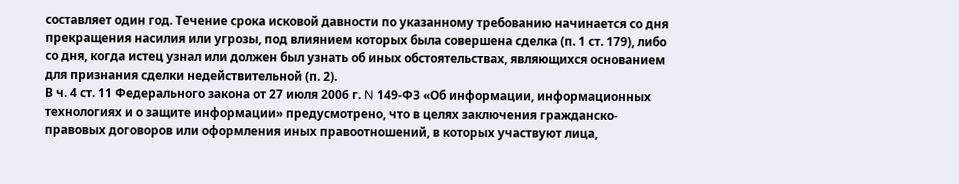составляет один год. Течение срока исковой давности по указанному требованию начинается со дня прекращения насилия или угрозы, под влиянием которых была совершена сделка (п. 1 ст. 179), либо со дня, когда истец узнал или должен был узнать об иных обстоятельствах, являющихся основанием для признания сделки недействительной (п. 2).
В ч. 4 ст. 11 Федерального закона от 27 июля 2006 г. N 149-ФЗ «Об информации, информационных технологиях и о защите информации» предусмотрено, что в целях заключения гражданско-правовых договоров или оформления иных правоотношений, в которых участвуют лица,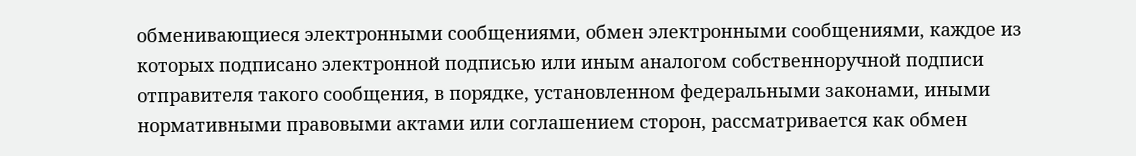обменивающиеся электронными сообщениями, обмен электронными сообщениями, каждое из которых подписано электронной подписью или иным аналогом собственноручной подписи отправителя такого сообщения, в порядке, установленном федеральными законами, иными нормативными правовыми актами или соглашением сторон, рассматривается как обмен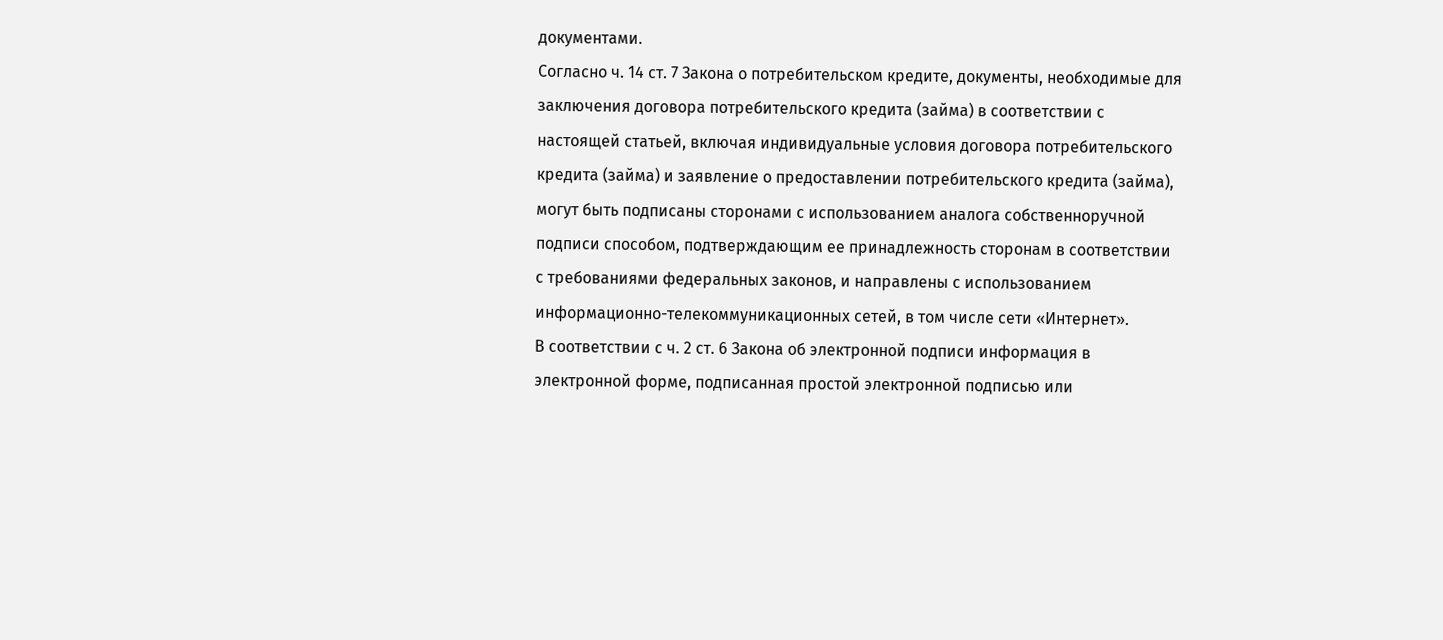документами.
Согласно ч. 14 ст. 7 Закона о потребительском кредите, документы, необходимые для заключения договора потребительского кредита (займа) в соответствии с настоящей статьей, включая индивидуальные условия договора потребительского кредита (займа) и заявление о предоставлении потребительского кредита (займа), могут быть подписаны сторонами с использованием аналога собственноручной подписи способом, подтверждающим ее принадлежность сторонам в соответствии с требованиями федеральных законов, и направлены с использованием информационно-телекоммуникационных сетей, в том числе сети «Интернет».
В соответствии с ч. 2 ст. 6 Закона об электронной подписи информация в электронной форме, подписанная простой электронной подписью или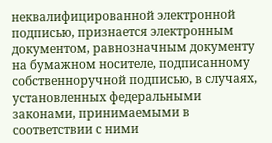неквалифицированной электронной подписью, признается электронным документом, равнозначным документу на бумажном носителе, подписанному собственноручной подписью, в случаях, установленных федеральными законами, принимаемыми в соответствии с ними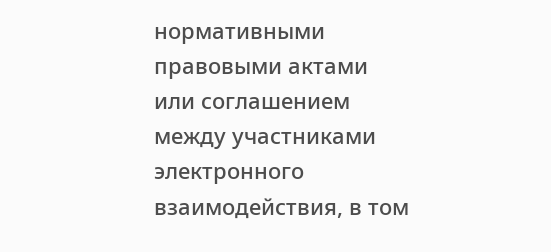нормативными правовыми актами или соглашением между участниками электронного взаимодействия, в том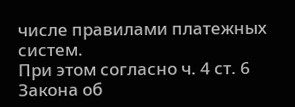числе правилами платежных систем.
При этом согласно ч. 4 ст. 6 Закона об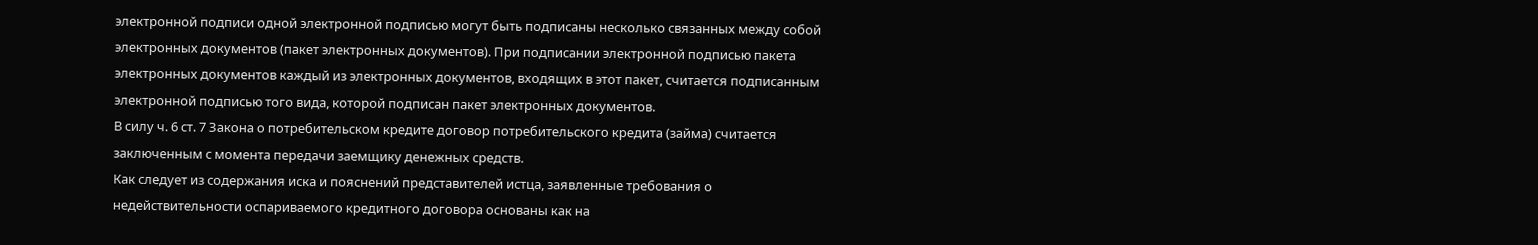электронной подписи одной электронной подписью могут быть подписаны несколько связанных между собой электронных документов (пакет электронных документов). При подписании электронной подписью пакета электронных документов каждый из электронных документов, входящих в этот пакет, считается подписанным электронной подписью того вида, которой подписан пакет электронных документов.
В силу ч. 6 ст. 7 Закона о потребительском кредите договор потребительского кредита (займа) считается заключенным с момента передачи заемщику денежных средств.
Как следует из содержания иска и пояснений представителей истца, заявленные требования о недействительности оспариваемого кредитного договора основаны как на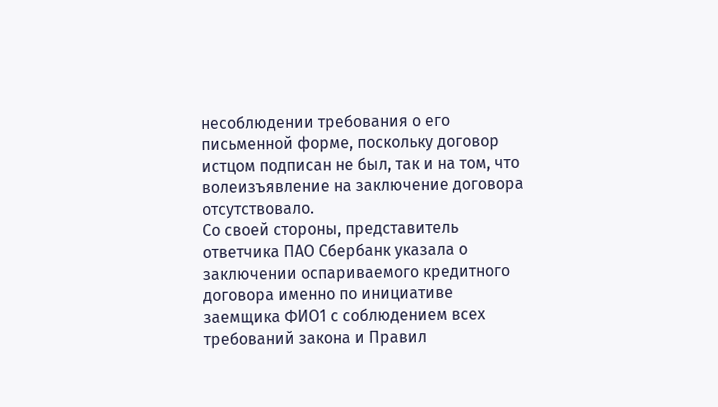несоблюдении требования о его письменной форме, поскольку договор истцом подписан не был, так и на том, что волеизъявление на заключение договора отсутствовало.
Со своей стороны, представитель ответчика ПАО Сбербанк указала о заключении оспариваемого кредитного договора именно по инициативе заемщика ФИО1 с соблюдением всех требований закона и Правил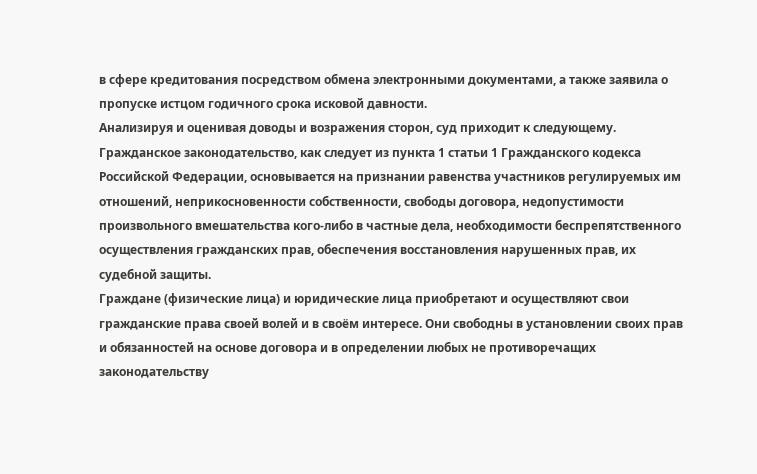в сфере кредитования посредством обмена электронными документами, а также заявила о пропуске истцом годичного срока исковой давности.
Анализируя и оценивая доводы и возражения сторон, суд приходит к следующему.
Гражданское законодательство, как следует из пункта 1 статьи 1 Гражданского кодекса Российской Федерации, основывается на признании равенства участников регулируемых им отношений, неприкосновенности собственности, свободы договора, недопустимости произвольного вмешательства кого-либо в частные дела, необходимости беспрепятственного осуществления гражданских прав, обеспечения восстановления нарушенных прав, их судебной защиты.
Граждане (физические лица) и юридические лица приобретают и осуществляют свои гражданские права своей волей и в своём интересе. Они свободны в установлении своих прав и обязанностей на основе договора и в определении любых не противоречащих законодательству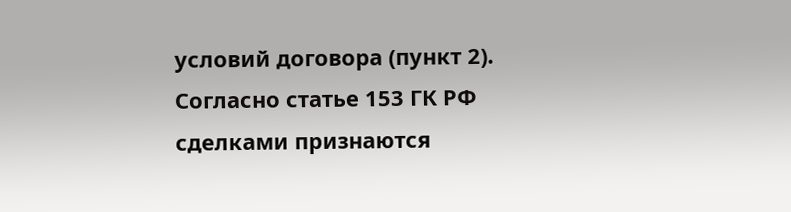условий договора (пункт 2).
Согласно статье 153 ГК РФ сделками признаются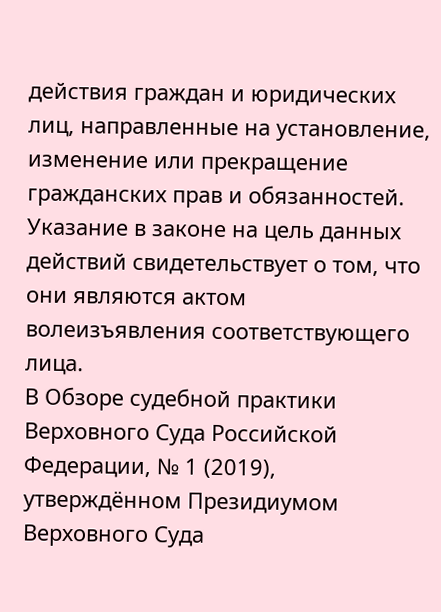действия граждан и юридических лиц, направленные на установление, изменение или прекращение гражданских прав и обязанностей.
Указание в законе на цель данных действий свидетельствует о том, что они являются актом волеизъявления соответствующего лица.
В Обзоре судебной практики Верховного Суда Российской Федерации, № 1 (2019), утверждённом Президиумом Верховного Суда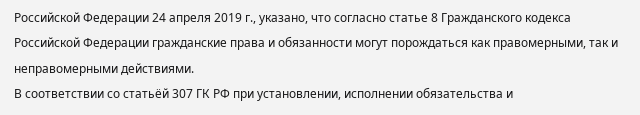Российской Федерации 24 апреля 2019 г., указано, что согласно статье 8 Гражданского кодекса Российской Федерации гражданские права и обязанности могут порождаться как правомерными, так и неправомерными действиями.
В соответствии со статьёй 307 ГК РФ при установлении, исполнении обязательства и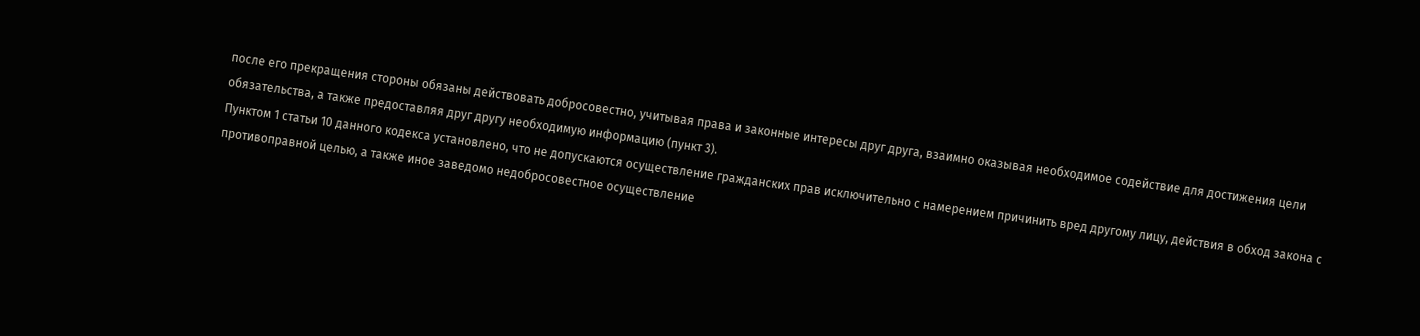после его прекращения стороны обязаны действовать добросовестно, учитывая права и законные интересы друг друга, взаимно оказывая необходимое содействие для достижения цели обязательства, а также предоставляя друг другу необходимую информацию (пункт 3).
Пунктом 1 статьи 10 данного кодекса установлено, что не допускаются осуществление гражданских прав исключительно с намерением причинить вред другому лицу, действия в обход закона с противоправной целью, а также иное заведомо недобросовестное осуществление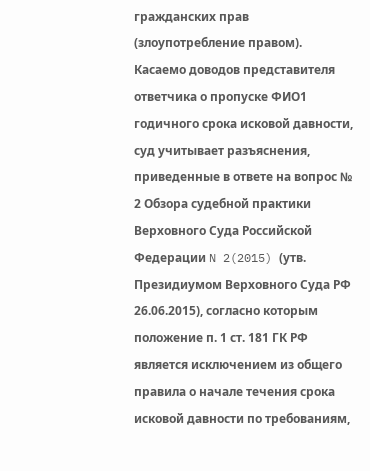гражданских прав (злоупотребление правом).
Касаемо доводов представителя ответчика о пропуске ФИО1 годичного срока исковой давности, суд учитывает разъяснения, приведенные в ответе на вопрос № 2 Обзора судебной практики Верховного Суда Российской Федерации N 2(2015) (утв. Президиумом Верховного Суда РФ 26.06.2015), согласно которым положение п. 1 ст. 181 ГК РФ является исключением из общего правила о начале течения срока исковой давности по требованиям,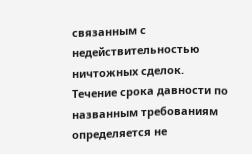связанным с недействительностью ничтожных сделок. Течение срока давности по названным требованиям определяется не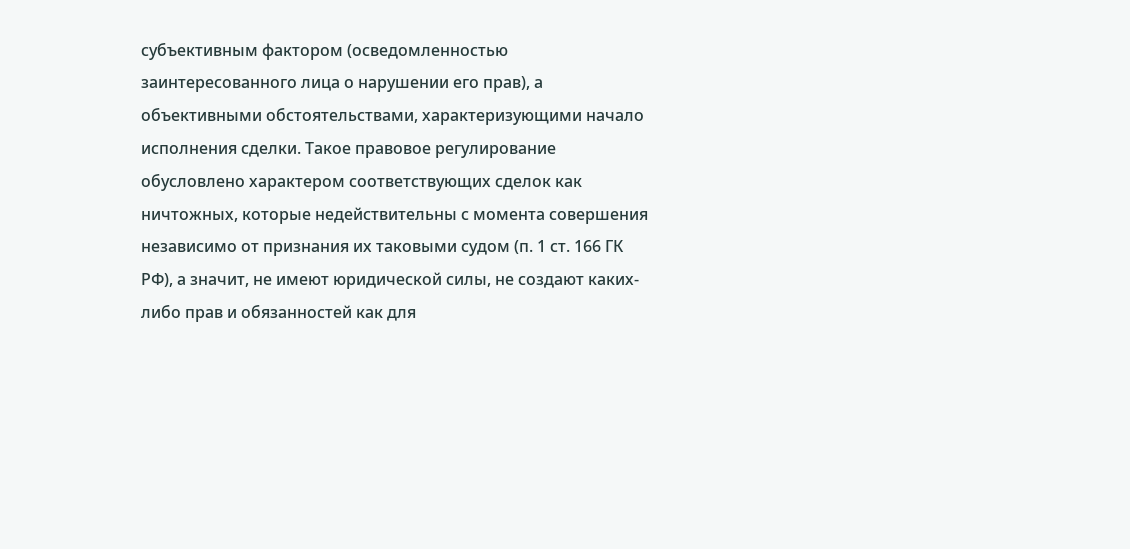субъективным фактором (осведомленностью заинтересованного лица о нарушении его прав), а объективными обстоятельствами, характеризующими начало исполнения сделки. Такое правовое регулирование обусловлено характером соответствующих сделок как ничтожных, которые недействительны с момента совершения независимо от признания их таковыми судом (п. 1 ст. 166 ГК РФ), а значит, не имеют юридической силы, не создают каких-либо прав и обязанностей как для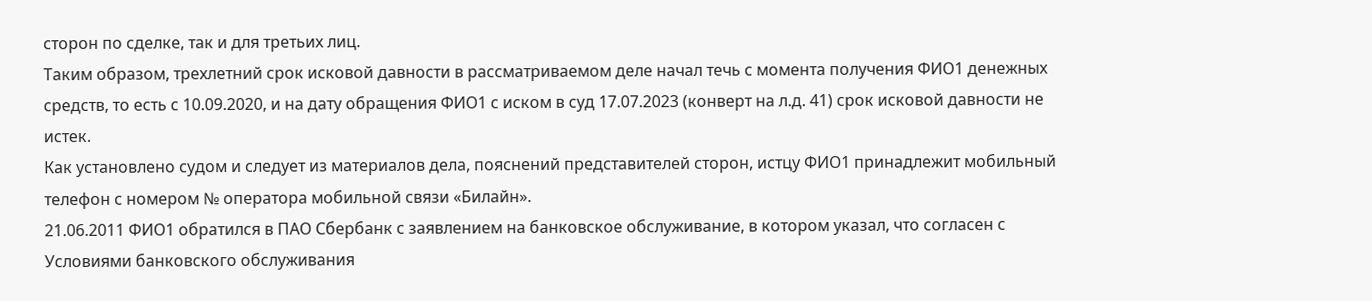сторон по сделке, так и для третьих лиц.
Таким образом, трехлетний срок исковой давности в рассматриваемом деле начал течь с момента получения ФИО1 денежных средств, то есть с 10.09.2020, и на дату обращения ФИО1 с иском в суд 17.07.2023 (конверт на л.д. 41) срок исковой давности не истек.
Как установлено судом и следует из материалов дела, пояснений представителей сторон, истцу ФИО1 принадлежит мобильный телефон с номером № оператора мобильной связи «Билайн».
21.06.2011 ФИО1 обратился в ПАО Сбербанк с заявлением на банковское обслуживание, в котором указал, что согласен с Условиями банковского обслуживания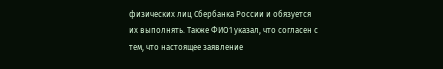физических лиц Сбербанка России и обязуется их выполнять. Также ФИО1 указал, что согласен с тем, что настоящее заявление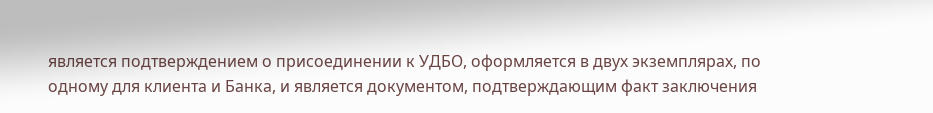является подтверждением о присоединении к УДБО, оформляется в двух экземплярах, по одному для клиента и Банка, и является документом, подтверждающим факт заключения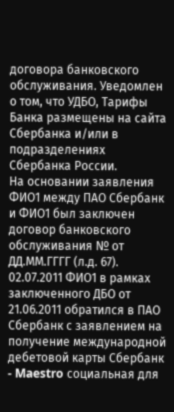договора банковского обслуживания. Уведомлен о том, что УДБО, Тарифы Банка размещены на сайта Сбербанка и/или в подразделениях Сбербанка России.
На основании заявления ФИО1 между ПАО Сбербанк и ФИО1 был заключен договор банковского обслуживания № от ДД.ММ.ГГГГ (л.д. 67).
02.07.2011 ФИО1 в рамках заключенного ДБО от 21.06.2011 обратился в ПАО Сбербанк с заявлением на получение международной дебетовой карты Сбербанк - Maestro социальная для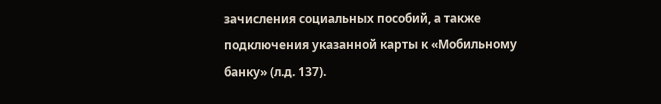зачисления социальных пособий, а также подключения указанной карты к «Мобильному банку» (л.д. 137).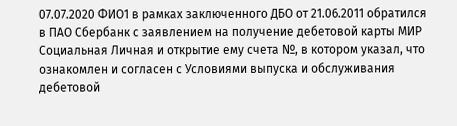07.07.2020 ФИО1 в рамках заключенного ДБО от 21.06.2011 обратился в ПАО Сбербанк с заявлением на получение дебетовой карты МИР Социальная Личная и открытие ему счета №, в котором указал, что ознакомлен и согласен с Условиями выпуска и обслуживания дебетовой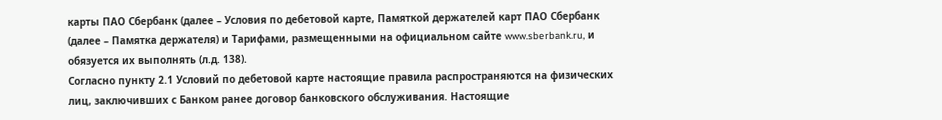карты ПАО Сбербанк (далее – Условия по дебетовой карте, Памяткой держателей карт ПАО Сбербанк (далее – Памятка держателя) и Тарифами, размещенными на официальном сайте www.sberbank.ru, и обязуется их выполнять (л.д. 138).
Согласно пункту 2.1 Условий по дебетовой карте настоящие правила распространяются на физических лиц, заключивших с Банком ранее договор банковского обслуживания. Настоящие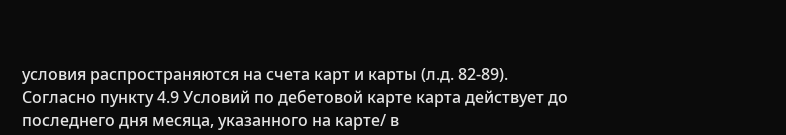условия распространяются на счета карт и карты (л.д. 82-89).
Согласно пункту 4.9 Условий по дебетовой карте карта действует до последнего дня месяца, указанного на карте/ в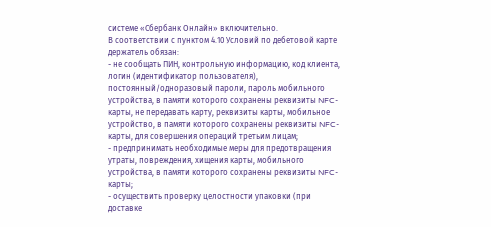системе «Сбербанк Онлайн» включительно.
В соответствии с пунктом 4.10 Условий по дебетовой карте держатель обязан:
- не сообщать ПИН, контрольную информацию, код клиента, логин (идентификатор пользователя), постоянный/одноразовый пароли, пароль мобильного устройства, в памяти которого сохранены реквизиты NFC-карты, не передавать карту, реквизиты карты, мобильное устройство, в памяти которого сохранены реквизиты NFC-карты, для совершения операций третьим лицам;
- предпринимать необходимые меры для предотвращения утраты, повреждения, хищения карты, мобильного устройства, в памяти которого сохранены реквизиты NFC-карты;
- осуществить проверку целостности упаковки (при доставке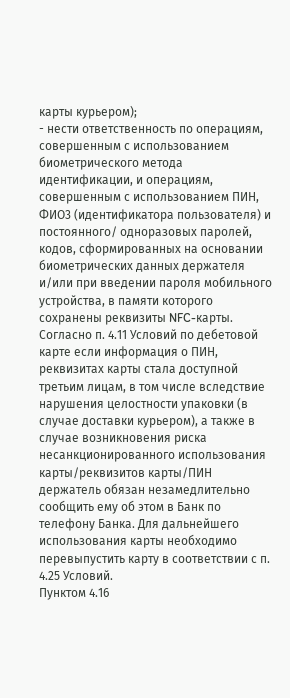карты курьером);
- нести ответственность по операциям, совершенным с использованием биометрического метода идентификации, и операциям, совершенным с использованием ПИН, ФИО3 (идентификатора пользователя) и постоянного/ одноразовых паролей, кодов, сформированных на основании биометрических данных держателя и/или при введении пароля мобильного устройства, в памяти которого сохранены реквизиты NFC-карты.
Согласно п. 4.11 Условий по дебетовой карте если информация о ПИН, реквизитах карты стала доступной третьим лицам, в том числе вследствие нарушения целостности упаковки (в случае доставки курьером), а также в случае возникновения риска несанкционированного использования карты/реквизитов карты/ПИН держатель обязан незамедлительно сообщить ему об этом в Банк по телефону Банка. Для дальнейшего использования карты необходимо перевыпустить карту в соответствии с п. 4.25 Условий.
Пунктом 4.16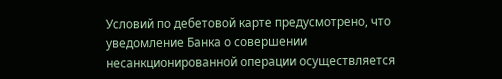Условий по дебетовой карте предусмотрено, что уведомление Банка о совершении несанкционированной операции осуществляется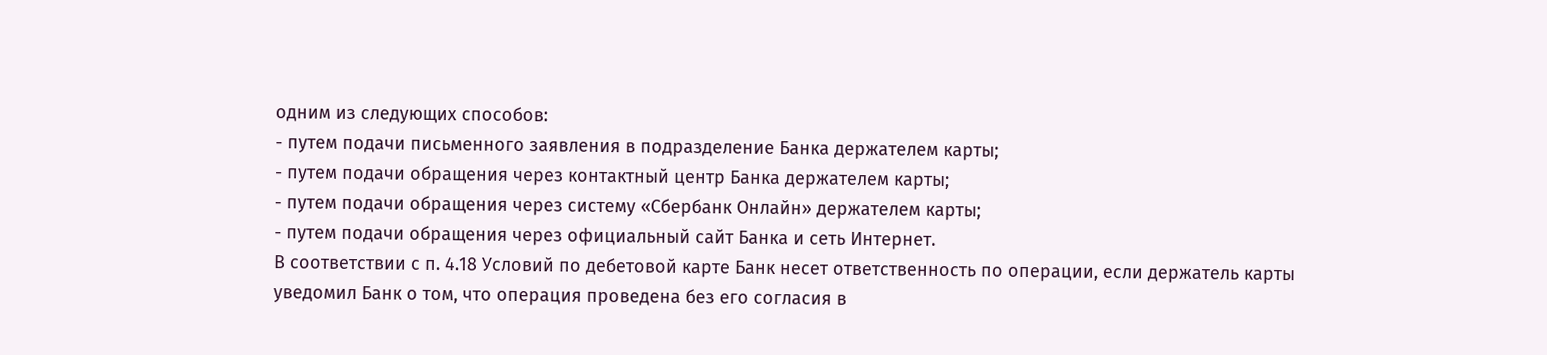одним из следующих способов:
- путем подачи письменного заявления в подразделение Банка держателем карты;
- путем подачи обращения через контактный центр Банка держателем карты;
- путем подачи обращения через систему «Сбербанк Онлайн» держателем карты;
- путем подачи обращения через официальный сайт Банка и сеть Интернет.
В соответствии с п. 4.18 Условий по дебетовой карте Банк несет ответственность по операции, если держатель карты уведомил Банк о том, что операция проведена без его согласия в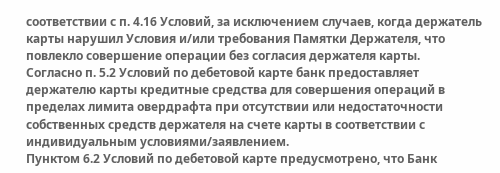соответствии с п. 4.16 Условий, за исключением случаев, когда держатель карты нарушил Условия и/или требования Памятки Держателя, что повлекло совершение операции без согласия держателя карты.
Согласно п. 5.2 Условий по дебетовой карте банк предоставляет держателю карты кредитные средства для совершения операций в пределах лимита овердрафта при отсутствии или недостаточности собственных средств держателя на счете карты в соответствии с индивидуальным условиями/заявлением.
Пунктом 6.2 Условий по дебетовой карте предусмотрено, что Банк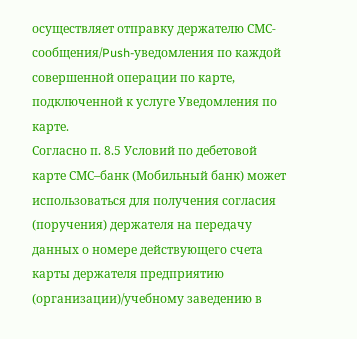осуществляет отправку держателю СМС-сообщения/Push-уведомления по каждой совершенной операции по карте, подключенной к услуге Уведомления по карте.
Согласно п. 8.5 Условий по дебетовой карте СМС–банк (Мобильный банк) может использоваться для получения согласия (поручения) держателя на передачу данных о номере действующего счета карты держателя предприятию (организации)/учебному заведению в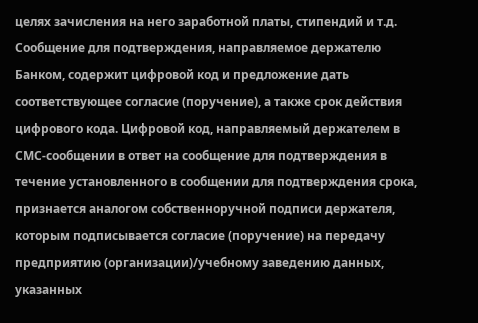целях зачисления на него заработной платы, стипендий и т.д. Сообщение для подтверждения, направляемое держателю Банком, содержит цифровой код и предложение дать соответствующее согласие (поручение), а также срок действия цифрового кода. Цифровой код, направляемый держателем в СМС-сообщении в ответ на сообщение для подтверждения в течение установленного в сообщении для подтверждения срока, признается аналогом собственноручной подписи держателя, которым подписывается согласие (поручение) на передачу предприятию (организации)/учебному заведению данных, указанных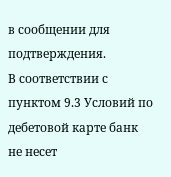в сообщении для подтверждения.
В соответствии с пунктом 9.3 Условий по дебетовой карте банк не несет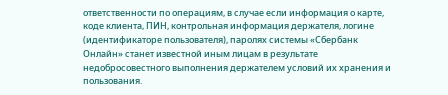ответственности по операциям, в случае если информация о карте, коде клиента, ПИН, контрольная информация держателя, логине (идентификаторе пользователя), паролях системы «Сбербанк Онлайн» станет известной иным лицам в результате недобросовестного выполнения держателем условий их хранения и пользования.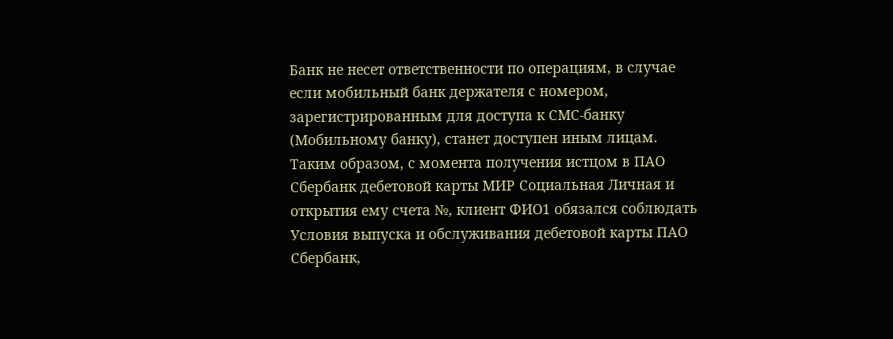Банк не несет ответственности по операциям, в случае если мобильный банк держателя с номером, зарегистрированным для доступа к СМС-банку (Мобильному банку), станет доступен иным лицам.
Таким образом, с момента получения истцом в ПАО Сбербанк дебетовой карты МИР Социальная Личная и открытия ему счета №, клиент ФИО1 обязался соблюдать Условия выпуска и обслуживания дебетовой карты ПАО Сбербанк,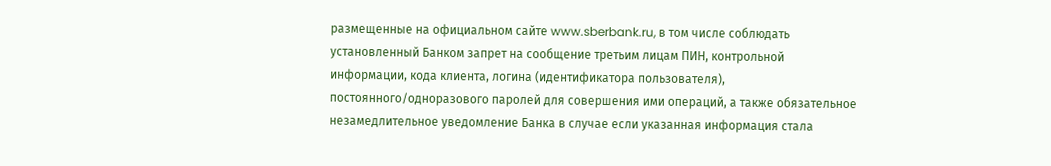размещенные на официальном сайте www.sberbank.ru, в том числе соблюдать установленный Банком запрет на сообщение третьим лицам ПИН, контрольной информации, кода клиента, логина (идентификатора пользователя), постоянного/одноразового паролей для совершения ими операций, а также обязательное незамедлительное уведомление Банка в случае если указанная информация стала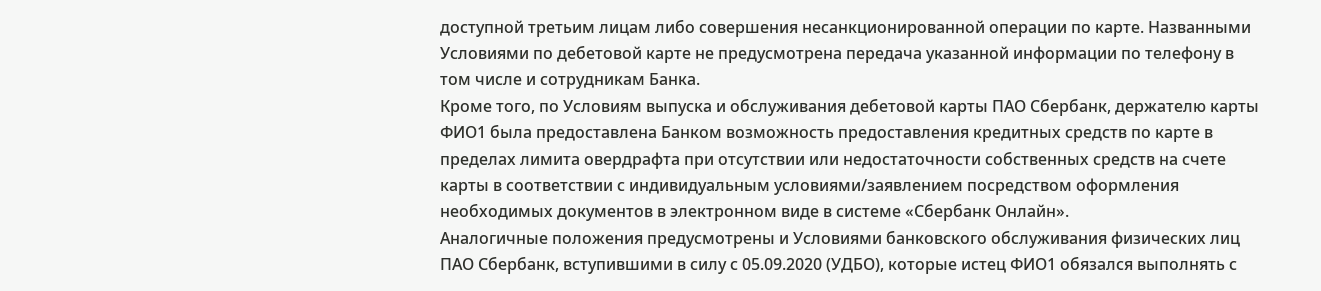доступной третьим лицам либо совершения несанкционированной операции по карте. Названными Условиями по дебетовой карте не предусмотрена передача указанной информации по телефону в том числе и сотрудникам Банка.
Кроме того, по Условиям выпуска и обслуживания дебетовой карты ПАО Сбербанк, держателю карты ФИО1 была предоставлена Банком возможность предоставления кредитных средств по карте в пределах лимита овердрафта при отсутствии или недостаточности собственных средств на счете карты в соответствии с индивидуальным условиями/заявлением посредством оформления необходимых документов в электронном виде в системе «Сбербанк Онлайн».
Аналогичные положения предусмотрены и Условиями банковского обслуживания физических лиц ПАО Сбербанк, вступившими в силу с 05.09.2020 (УДБО), которые истец ФИО1 обязался выполнять с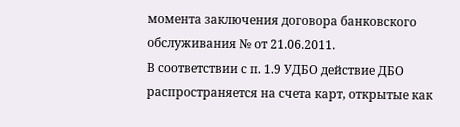момента заключения договора банковского обслуживания № от 21.06.2011.
В соответствии с п. 1.9 УДБО действие ДБО распространяется на счета карт, открытые как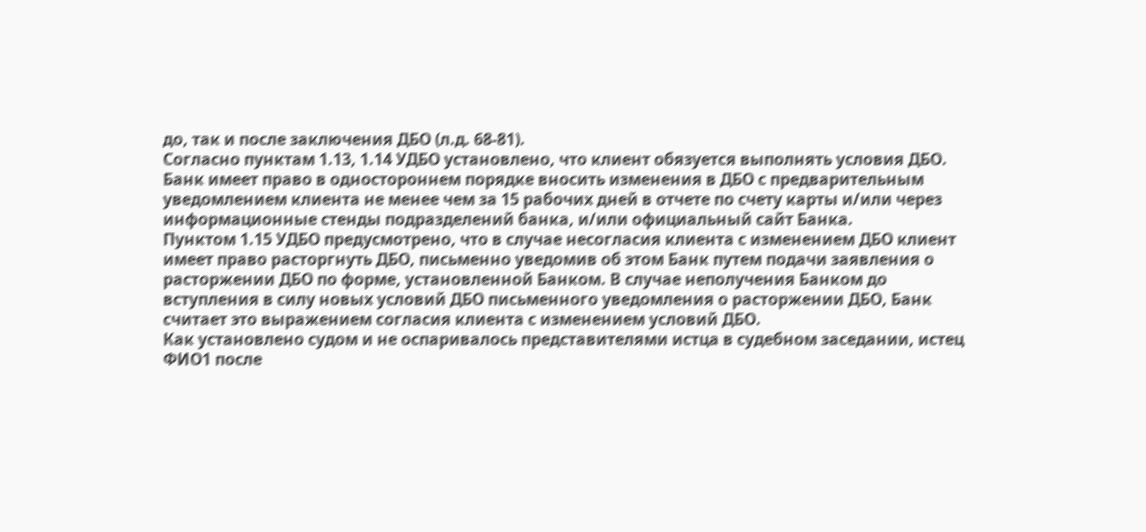до, так и после заключения ДБО (л.д. 68-81).
Согласно пунктам 1.13, 1.14 УДБО установлено, что клиент обязуется выполнять условия ДБО. Банк имеет право в одностороннем порядке вносить изменения в ДБО с предварительным уведомлением клиента не менее чем за 15 рабочих дней в отчете по счету карты и/или через информационные стенды подразделений банка, и/или официальный сайт Банка.
Пунктом 1.15 УДБО предусмотрено, что в случае несогласия клиента с изменением ДБО клиент имеет право расторгнуть ДБО, письменно уведомив об этом Банк путем подачи заявления о расторжении ДБО по форме, установленной Банком. В случае неполучения Банком до вступления в силу новых условий ДБО письменного уведомления о расторжении ДБО, Банк считает это выражением согласия клиента с изменением условий ДБО.
Как установлено судом и не оспаривалось представителями истца в судебном заседании, истец ФИО1 после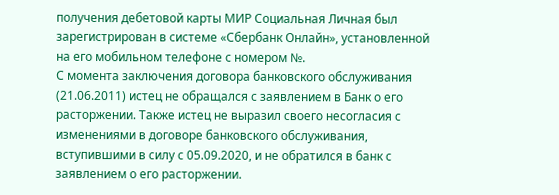получения дебетовой карты МИР Социальная Личная был зарегистрирован в системе «Сбербанк Онлайн», установленной на его мобильном телефоне с номером №.
С момента заключения договора банковского обслуживания (21.06.2011) истец не обращался с заявлением в Банк о его расторжении. Также истец не выразил своего несогласия с изменениями в договоре банковского обслуживания, вступившими в силу с 05.09.2020, и не обратился в банк с заявлением о его расторжении.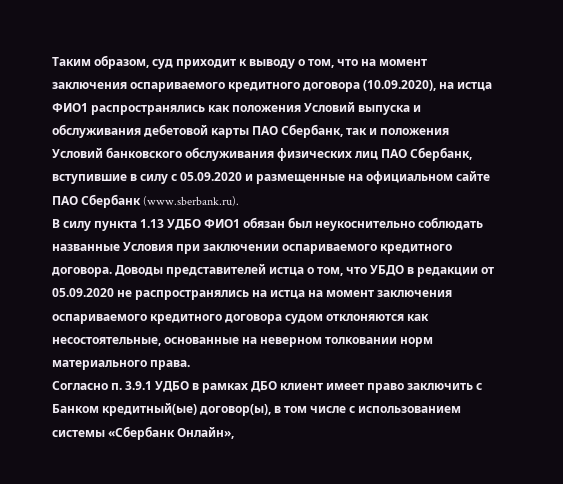Таким образом, суд приходит к выводу о том, что на момент заключения оспариваемого кредитного договора (10.09.2020), на истца ФИО1 распространялись как положения Условий выпуска и обслуживания дебетовой карты ПАО Сбербанк, так и положения Условий банковского обслуживания физических лиц ПАО Сбербанк, вступившие в силу с 05.09.2020 и размещенные на официальном сайте ПАО Сбербанк (www.sberbank.ru).
В силу пункта 1.13 УДБО ФИО1 обязан был неукоснительно соблюдать названные Условия при заключении оспариваемого кредитного договора. Доводы представителей истца о том, что УБДО в редакции от 05.09.2020 не распространялись на истца на момент заключения оспариваемого кредитного договора судом отклоняются как несостоятельные, основанные на неверном толковании норм материального права.
Согласно п. 3.9.1 УДБО в рамках ДБО клиент имеет право заключить с Банком кредитный(ые) договор(ы), в том числе с использованием системы «Сбербанк Онлайн»,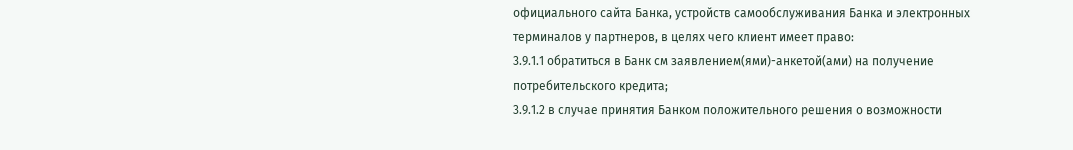официального сайта Банка, устройств самообслуживания Банка и электронных терминалов у партнеров, в целях чего клиент имеет право:
3.9.1.1 обратиться в Банк см заявлением(ями)-анкетой(ами) на получение потребительского кредита;
3.9.1.2 в случае принятия Банком положительного решения о возможности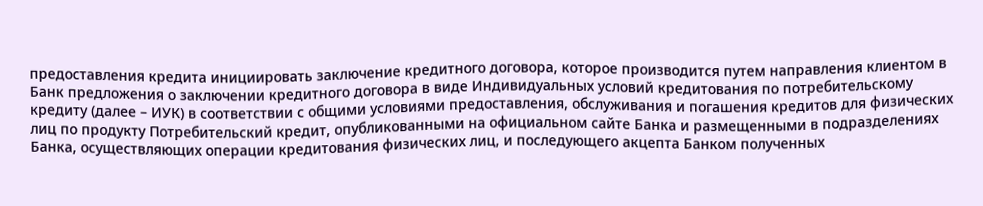предоставления кредита инициировать заключение кредитного договора, которое производится путем направления клиентом в Банк предложения о заключении кредитного договора в виде Индивидуальных условий кредитования по потребительскому кредиту (далее – ИУК) в соответствии с общими условиями предоставления, обслуживания и погашения кредитов для физических лиц по продукту Потребительский кредит, опубликованными на официальном сайте Банка и размещенными в подразделениях Банка, осуществляющих операции кредитования физических лиц, и последующего акцепта Банком полученных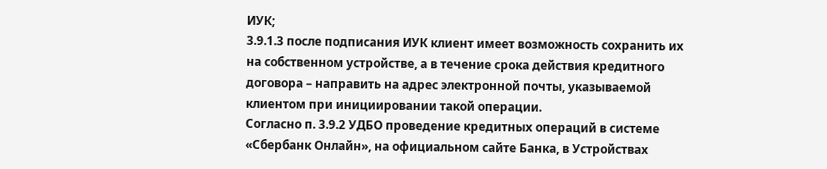ИУК;
3.9.1.3 после подписания ИУК клиент имеет возможность сохранить их на собственном устройстве, а в течение срока действия кредитного договора – направить на адрес электронной почты, указываемой клиентом при инициировании такой операции.
Согласно п. 3.9.2 УДБО проведение кредитных операций в системе «Сбербанк Онлайн», на официальном сайте Банка, в Устройствах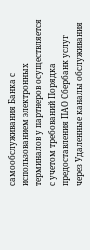самообслуживания Банка с использованием электронных терминалов у партнеров осуществляется с учетом требований Порядка предоставления ПАО Сбербанк услуг через Удаленные каналы обслуживания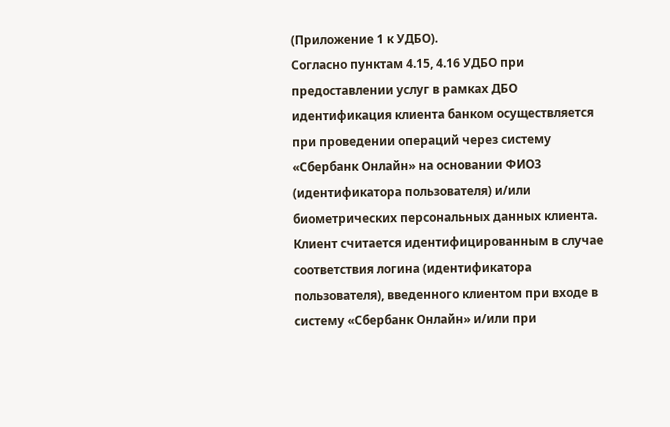(Приложение 1 к УДБО).
Согласно пунктам 4.15, 4.16 УДБО при предоставлении услуг в рамках ДБО идентификация клиента банком осуществляется при проведении операций через систему «Сбербанк Онлайн» на основании ФИО3 (идентификатора пользователя) и/или биометрических персональных данных клиента. Клиент считается идентифицированным в случае соответствия логина (идентификатора пользователя), введенного клиентом при входе в систему «Сбербанк Онлайн» и/или при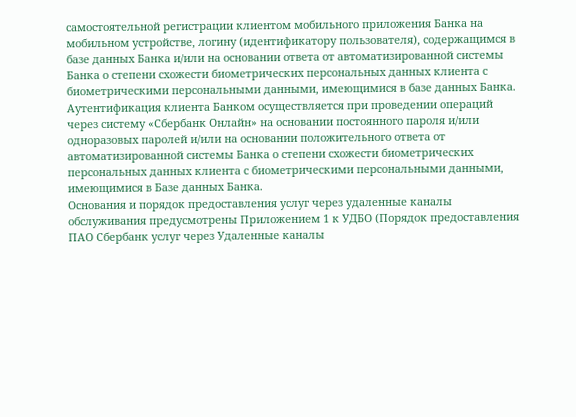самостоятельной регистрации клиентом мобильного приложения Банка на мобильном устройстве, логину (идентификатору пользователя), содержащимся в базе данных Банка и/или на основании ответа от автоматизированной системы Банка о степени схожести биометрических персональных данных клиента с биометрическими персональными данными, имеющимися в базе данных Банка.
Аутентификация клиента Банком осуществляется при проведении операций через систему «Сбербанк Онлайн» на основании постоянного пароля и/или одноразовых паролей и/или на основании положительного ответа от автоматизированной системы Банка о степени схожести биометрических персональных данных клиента с биометрическими персональными данными, имеющимися в Базе данных Банка.
Основания и порядок предоставления услуг через удаленные каналы обслуживания предусмотрены Приложением 1 к УДБО (Порядок предоставления ПАО Сбербанк услуг через Удаленные каналы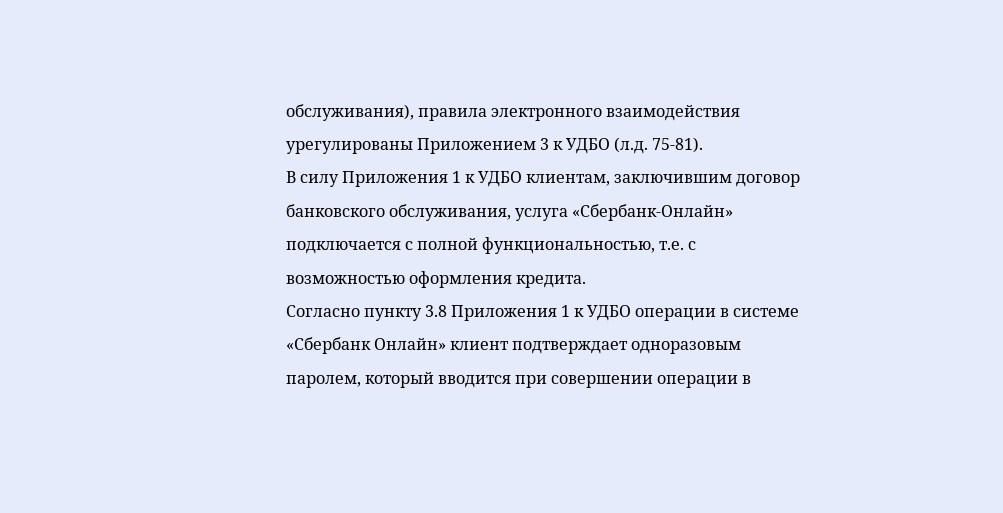обслуживания), правила электронного взаимодействия урегулированы Приложением 3 к УДБО (л.д. 75-81).
В силу Приложения 1 к УДБО клиентам, заключившим договор банковского обслуживания, услуга «Сбербанк-Онлайн» подключается с полной функциональностью, т.е. с возможностью оформления кредита.
Согласно пункту 3.8 Приложения 1 к УДБО операции в системе «Сбербанк Онлайн» клиент подтверждает одноразовым паролем, который вводится при совершении операции в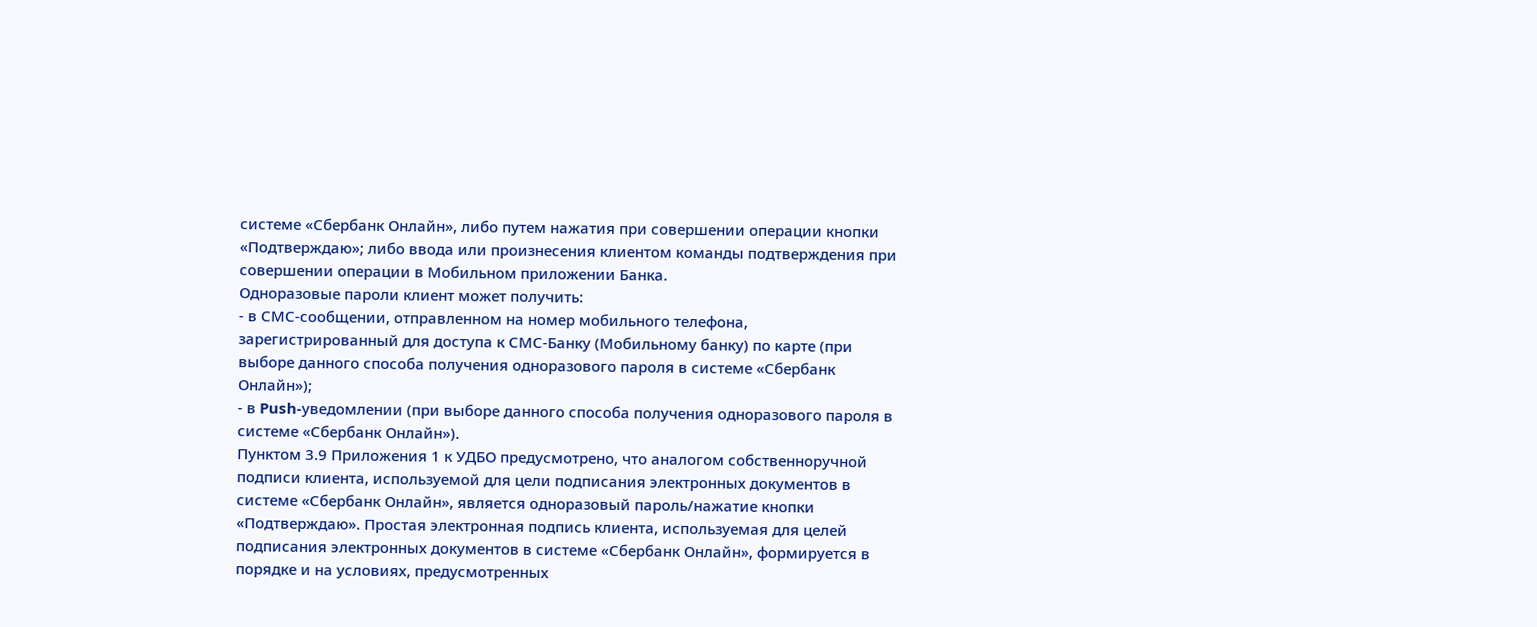системе «Сбербанк Онлайн», либо путем нажатия при совершении операции кнопки «Подтверждаю»; либо ввода или произнесения клиентом команды подтверждения при совершении операции в Мобильном приложении Банка.
Одноразовые пароли клиент может получить:
- в СМС-сообщении, отправленном на номер мобильного телефона, зарегистрированный для доступа к СМС-Банку (Мобильному банку) по карте (при выборе данного способа получения одноразового пароля в системе «Сбербанк Онлайн»);
- в Push-уведомлении (при выборе данного способа получения одноразового пароля в системе «Сбербанк Онлайн»).
Пунктом 3.9 Приложения 1 к УДБО предусмотрено, что аналогом собственноручной подписи клиента, используемой для цели подписания электронных документов в системе «Сбербанк Онлайн», является одноразовый пароль/нажатие кнопки «Подтверждаю». Простая электронная подпись клиента, используемая для целей подписания электронных документов в системе «Сбербанк Онлайн», формируется в порядке и на условиях, предусмотренных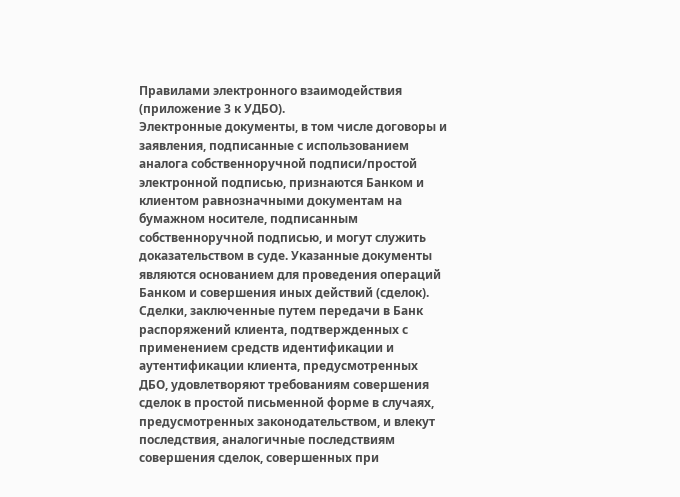Правилами электронного взаимодействия (приложение 3 к УДБО).
Электронные документы, в том числе договоры и заявления, подписанные с использованием аналога собственноручной подписи/простой электронной подписью, признаются Банком и клиентом равнозначными документам на бумажном носителе, подписанным собственноручной подписью, и могут служить доказательством в суде. Указанные документы являются основанием для проведения операций Банком и совершения иных действий (сделок). Сделки, заключенные путем передачи в Банк распоряжений клиента, подтвержденных с применением средств идентификации и аутентификации клиента, предусмотренных ДБО, удовлетворяют требованиям совершения сделок в простой письменной форме в случаях, предусмотренных законодательством, и влекут последствия, аналогичные последствиям совершения сделок, совершенных при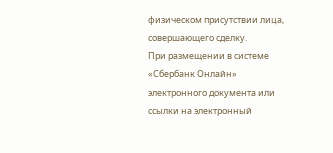физическом присутствии лица, совершающего сделку.
При размещении в системе «Сбербанк Онлайн» электронного документа или ссылки на электронный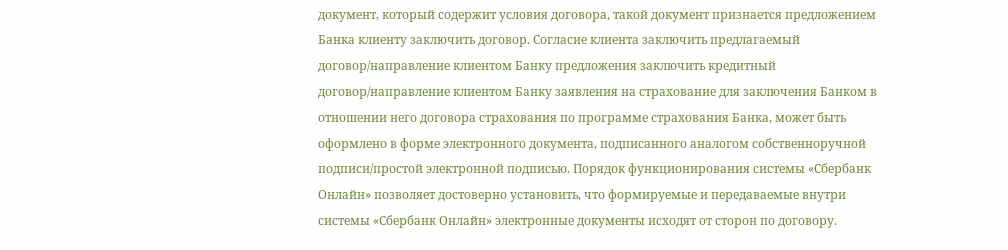документ, который содержит условия договора, такой документ признается предложением Банка клиенту заключить договор. Согласие клиента заключить предлагаемый договор/направление клиентом Банку предложения заключить кредитный договор/направление клиентом Банку заявления на страхование для заключения Банком в отношении него договора страхования по программе страхования Банка, может быть оформлено в форме электронного документа, подписанного аналогом собственноручной подписи/простой электронной подписью. Порядок функционирования системы «Сбербанк Онлайн» позволяет достоверно установить, что формируемые и передаваемые внутри системы «Сбербанк Онлайн» электронные документы исходят от сторон по договору.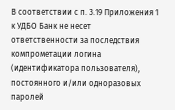В соответствии с п. 3.19 Приложения 1 к УДБО Банк не несет ответственности за последствия компрометации логина (идентификатора пользователя), постоянного и/или одноразовых паролей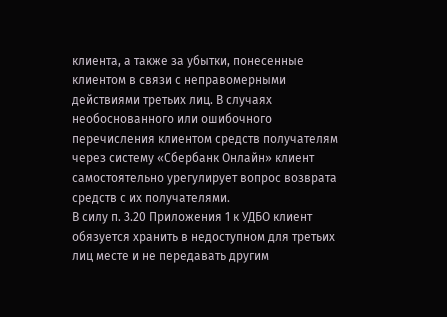клиента, а также за убытки, понесенные клиентом в связи с неправомерными действиями третьих лиц. В случаях необоснованного или ошибочного перечисления клиентом средств получателям через систему «Сбербанк Онлайн» клиент самостоятельно урегулирует вопрос возврата средств с их получателями.
В силу п. 3.20 Приложения 1 к УДБО клиент обязуется хранить в недоступном для третьих лиц месте и не передавать другим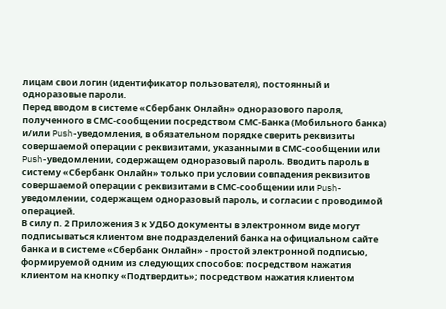лицам свои логин (идентификатор пользователя), постоянный и одноразовые пароли.
Перед вводом в системе «Сбербанк Онлайн» одноразового пароля, полученного в СМС-сообщении посредством СМС-Банка (Мобильного банка) и/или Push-уведомления, в обязательном порядке сверить реквизиты совершаемой операции с реквизитами, указанными в СМС-сообщении или Push-уведомлении, содержащем одноразовый пароль. Вводить пароль в систему «Сбербанк Онлайн» только при условии совпадения реквизитов совершаемой операции с реквизитами в СМС-сообщении или Push-уведомлении, содержащем одноразовый пароль, и согласии с проводимой операцией.
В силу п. 2 Приложения 3 к УДБО документы в электронном виде могут подписываться клиентом вне подразделений банка на официальном сайте банка и в системе «Сбербанк Онлайн» - простой электронной подписью, формируемой одним из следующих способов: посредством нажатия клиентом на кнопку «Подтвердить»; посредством нажатия клиентом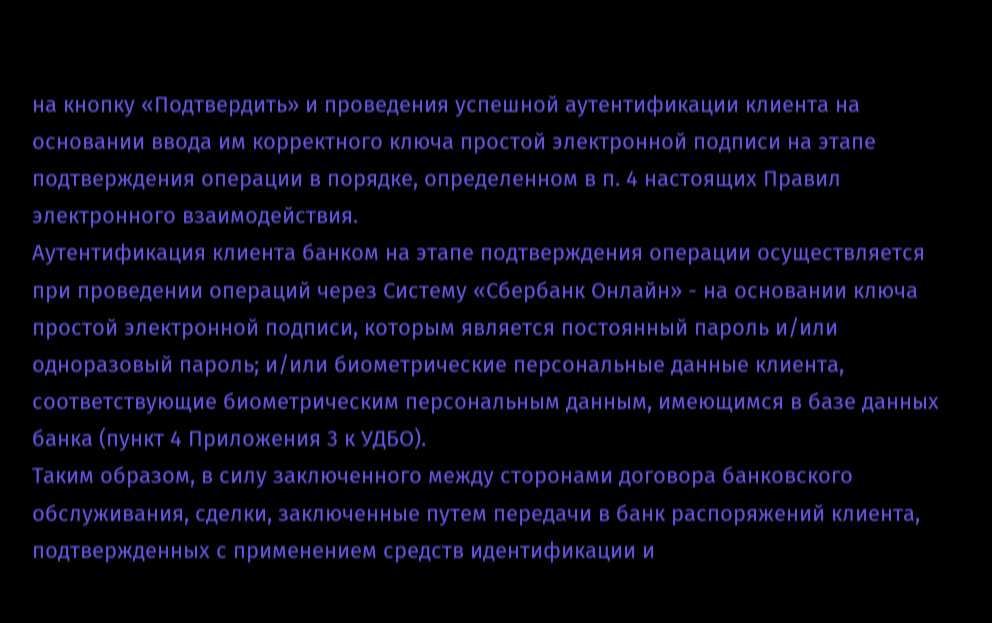на кнопку «Подтвердить» и проведения успешной аутентификации клиента на основании ввода им корректного ключа простой электронной подписи на этапе подтверждения операции в порядке, определенном в п. 4 настоящих Правил электронного взаимодействия.
Аутентификация клиента банком на этапе подтверждения операции осуществляется при проведении операций через Систему «Сбербанк Онлайн» - на основании ключа простой электронной подписи, которым является постоянный пароль и/или одноразовый пароль; и/или биометрические персональные данные клиента, соответствующие биометрическим персональным данным, имеющимся в базе данных банка (пункт 4 Приложения 3 к УДБО).
Таким образом, в силу заключенного между сторонами договора банковского обслуживания, сделки, заключенные путем передачи в банк распоряжений клиента, подтвержденных с применением средств идентификации и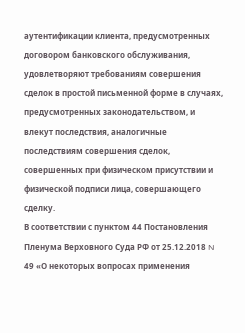аутентификации клиента, предусмотренных договором банковского обслуживания, удовлетворяют требованиям совершения сделок в простой письменной форме в случаях, предусмотренных законодательством, и влекут последствия, аналогичные последствиям совершения сделок, совершенных при физическом присутствии и физической подписи лица, совершающего сделку.
В соответствии с пунктом 44 Постановления Пленума Верховного Суда РФ от 25.12.2018 N 49 «О некоторых вопросах применения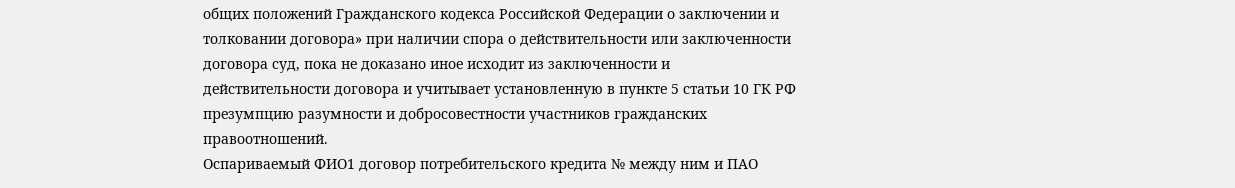общих положений Гражданского кодекса Российской Федерации о заключении и толковании договора» при наличии спора о действительности или заключенности договора суд, пока не доказано иное исходит из заключенности и действительности договора и учитывает установленную в пункте 5 статьи 10 ГК РФ презумпцию разумности и добросовестности участников гражданских правоотношений.
Оспариваемый ФИО1 договор потребительского кредита № между ним и ПАО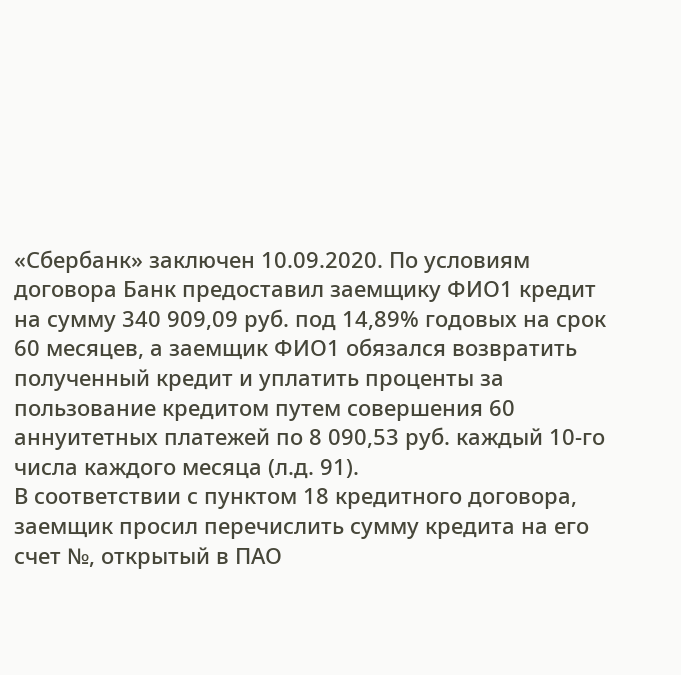«Сбербанк» заключен 10.09.2020. По условиям договора Банк предоставил заемщику ФИО1 кредит на сумму 340 909,09 руб. под 14,89% годовых на срок 60 месяцев, а заемщик ФИО1 обязался возвратить полученный кредит и уплатить проценты за пользование кредитом путем совершения 60 аннуитетных платежей по 8 090,53 руб. каждый 10-го числа каждого месяца (л.д. 91).
В соответствии с пунктом 18 кредитного договора, заемщик просил перечислить сумму кредита на его счет №, открытый в ПАО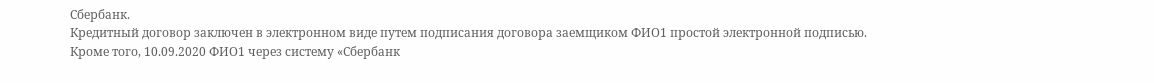Сбербанк.
Кредитный договор заключен в электронном виде путем подписания договора заемщиком ФИО1 простой электронной подписью.
Кроме того, 10.09.2020 ФИО1 через систему «Сбербанк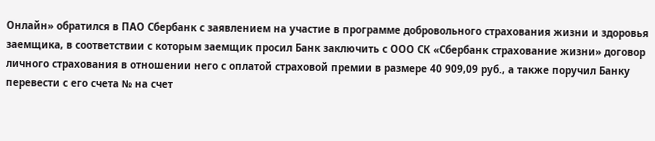Онлайн» обратился в ПАО Сбербанк с заявлением на участие в программе добровольного страхования жизни и здоровья заемщика, в соответствии с которым заемщик просил Банк заключить с ООО СК «Сбербанк страхование жизни» договор личного страхования в отношении него с оплатой страховой премии в размере 40 909,09 руб., а также поручил Банку перевести с его счета № на счет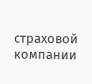страховой компании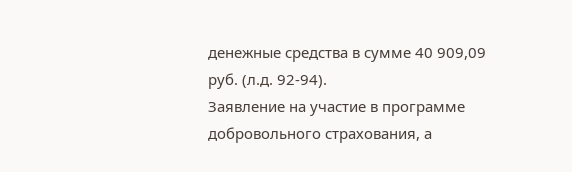денежные средства в сумме 40 909,09 руб. (л.д. 92-94).
Заявление на участие в программе добровольного страхования, а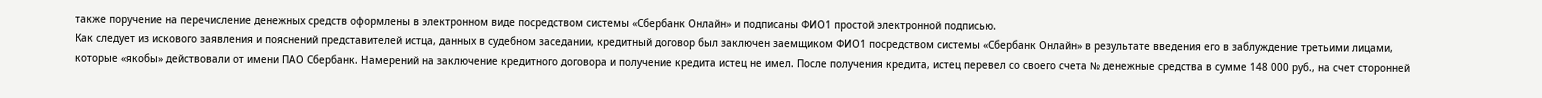также поручение на перечисление денежных средств оформлены в электронном виде посредством системы «Сбербанк Онлайн» и подписаны ФИО1 простой электронной подписью.
Как следует из искового заявления и пояснений представителей истца, данных в судебном заседании, кредитный договор был заключен заемщиком ФИО1 посредством системы «Сбербанк Онлайн» в результате введения его в заблуждение третьими лицами, которые «якобы» действовали от имени ПАО Сбербанк. Намерений на заключение кредитного договора и получение кредита истец не имел. После получения кредита, истец перевел со своего счета № денежные средства в сумме 148 000 руб., на счет сторонней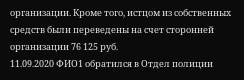организации. Кроме того, истцом из собственных средств были переведены на счет сторонней организации 76 125 руб.
11.09.2020 ФИО1 обратился в Отдел полиции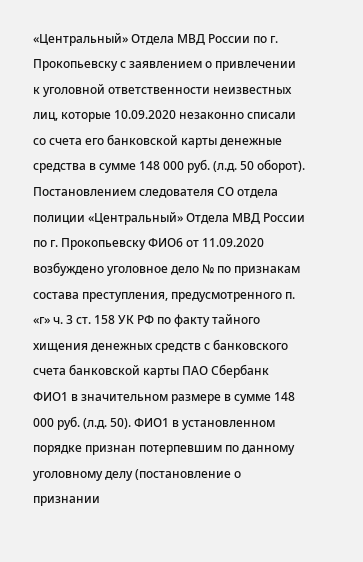«Центральный» Отдела МВД России по г. Прокопьевску с заявлением о привлечении к уголовной ответственности неизвестных лиц, которые 10.09.2020 незаконно списали со счета его банковской карты денежные средства в сумме 148 000 руб. (л.д. 50 оборот).
Постановлением следователя СО отдела полиции «Центральный» Отдела МВД России по г. Прокопьевску ФИО6 от 11.09.2020 возбуждено уголовное дело № по признакам состава преступления, предусмотренного п. «г» ч. 3 ст. 158 УК РФ по факту тайного хищения денежных средств с банковского счета банковской карты ПАО Сбербанк ФИО1 в значительном размере в сумме 148 000 руб. (л.д. 50). ФИО1 в установленном порядке признан потерпевшим по данному уголовному делу (постановление о признании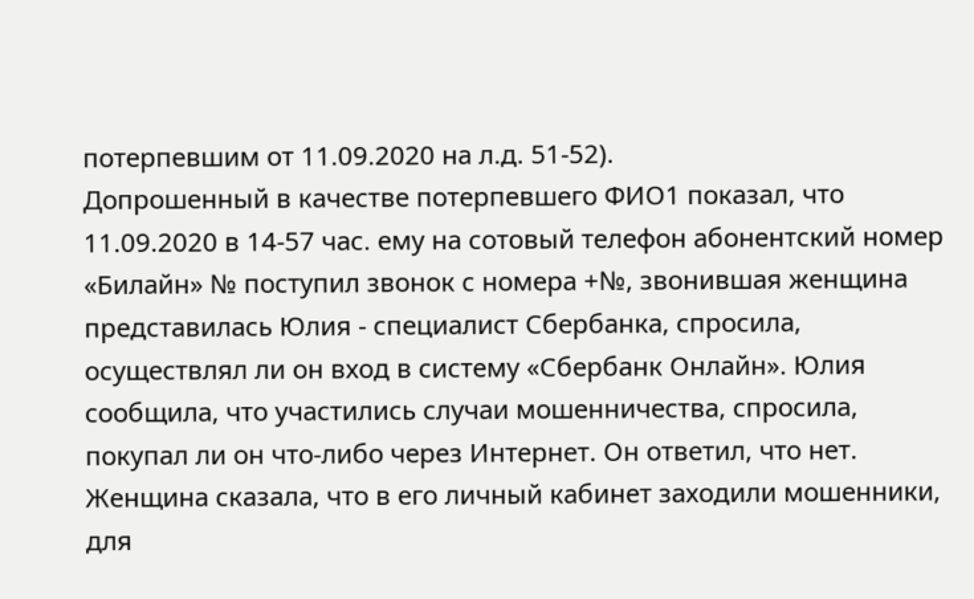потерпевшим от 11.09.2020 на л.д. 51-52).
Допрошенный в качестве потерпевшего ФИО1 показал, что 11.09.2020 в 14-57 час. ему на сотовый телефон абонентский номер «Билайн» № поступил звонок с номера +№, звонившая женщина представилась Юлия - специалист Сбербанка, спросила, осуществлял ли он вход в систему «Сбербанк Онлайн». Юлия сообщила, что участились случаи мошенничества, спросила, покупал ли он что-либо через Интернет. Он ответил, что нет. Женщина сказала, что в его личный кабинет заходили мошенники, для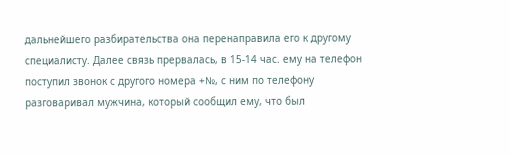дальнейшего разбирательства она перенаправила его к другому специалисту. Далее связь прервалась, в 15-14 час. ему на телефон поступил звонок с другого номера +№, с ним по телефону разговаривал мужчина, который сообщил ему, что был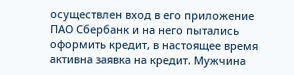осуществлен вход в его приложение ПАО Сбербанк и на него пытались оформить кредит, в настоящее время активна заявка на кредит. Мужчина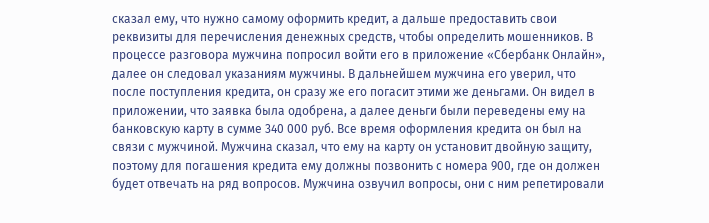сказал ему, что нужно самому оформить кредит, а дальше предоставить свои реквизиты для перечисления денежных средств, чтобы определить мошенников. В процессе разговора мужчина попросил войти его в приложение «Сбербанк Онлайн», далее он следовал указаниям мужчины. В дальнейшем мужчина его уверил, что после поступления кредита, он сразу же его погасит этими же деньгами. Он видел в приложении, что заявка была одобрена, а далее деньги были переведены ему на банковскую карту в сумме 340 000 руб. Все время оформления кредита он был на связи с мужчиной. Мужчина сказал, что ему на карту он установит двойную защиту, поэтому для погашения кредита ему должны позвонить с номера 900, где он должен будет отвечать на ряд вопросов. Мужчина озвучил вопросы, они с ним репетировали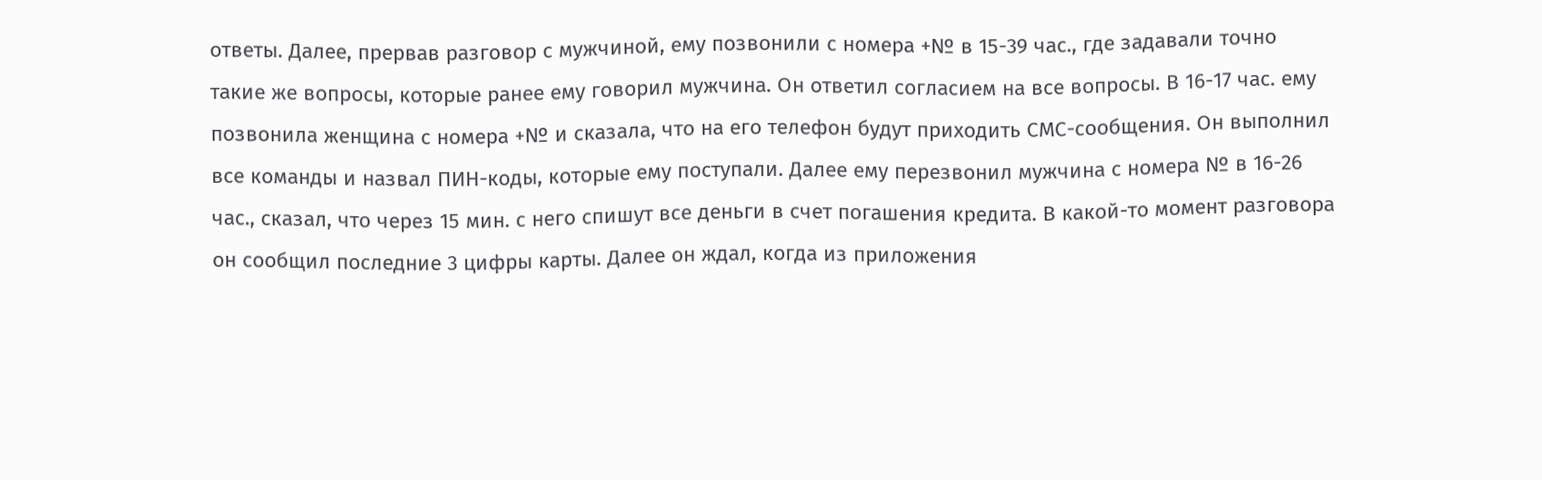ответы. Далее, прервав разговор с мужчиной, ему позвонили с номера +№ в 15-39 час., где задавали точно такие же вопросы, которые ранее ему говорил мужчина. Он ответил согласием на все вопросы. В 16-17 час. ему позвонила женщина с номера +№ и сказала, что на его телефон будут приходить СМС-сообщения. Он выполнил все команды и назвал ПИН-коды, которые ему поступали. Далее ему перезвонил мужчина с номера № в 16-26 час., сказал, что через 15 мин. с него спишут все деньги в счет погашения кредита. В какой-то момент разговора он сообщил последние 3 цифры карты. Далее он ждал, когда из приложения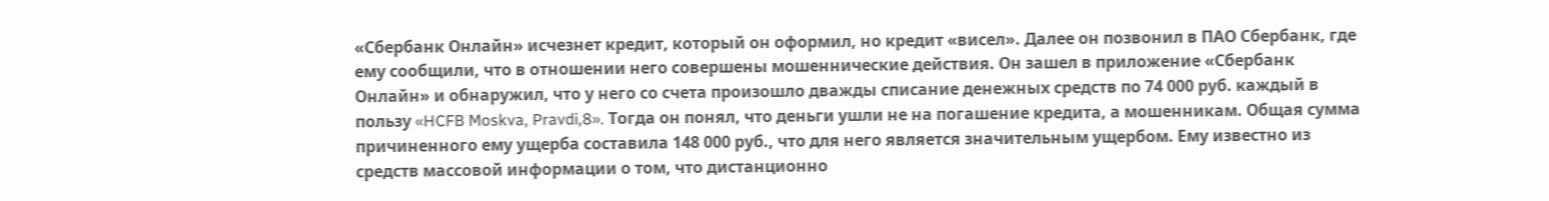«Сбербанк Онлайн» исчезнет кредит, который он оформил, но кредит «висел». Далее он позвонил в ПАО Сбербанк, где ему сообщили, что в отношении него совершены мошеннические действия. Он зашел в приложение «Сбербанк Онлайн» и обнаружил, что у него со счета произошло дважды списание денежных средств по 74 000 руб. каждый в пользу «HCFB Moskva, Pravdi,8». Тогда он понял, что деньги ушли не на погашение кредита, а мошенникам. Общая сумма причиненного ему ущерба составила 148 000 руб., что для него является значительным ущербом. Ему известно из средств массовой информации о том, что дистанционно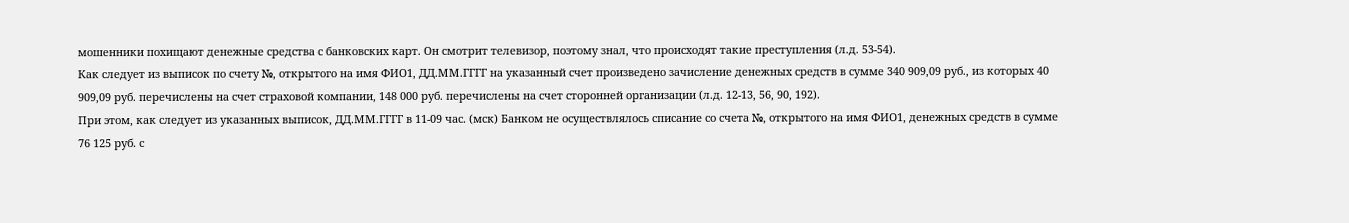мошенники похищают денежные средства с банковских карт. Он смотрит телевизор, поэтому знал, что происходят такие преступления (л.д. 53-54).
Как следует из выписок по счету №, открытого на имя ФИО1, ДД.ММ.ГГГГ на указанный счет произведено зачисление денежных средств в сумме 340 909,09 руб., из которых 40 909,09 руб. перечислены на счет страховой компании, 148 000 руб. перечислены на счет сторонней организации (л.д. 12-13, 56, 90, 192).
При этом, как следует из указанных выписок, ДД.ММ.ГГГГ в 11-09 час. (мск) Банком не осуществлялось списание со счета №, открытого на имя ФИО1, денежных средств в сумме 76 125 руб. с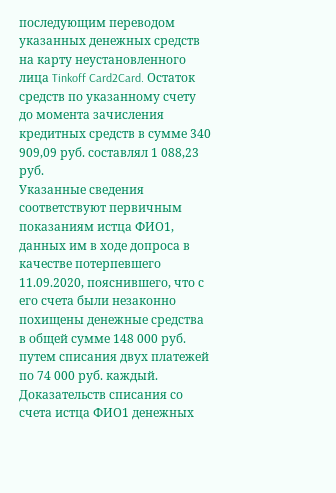последующим переводом указанных денежных средств на карту неустановленного лица Tinkoff Card2Card. Остаток средств по указанному счету до момента зачисления кредитных средств в сумме 340 909,09 руб. составлял 1 088,23 руб.
Указанные сведения соответствуют первичным показаниям истца ФИО1, данных им в ходе допроса в качестве потерпевшего 11.09.2020, пояснившего, что с его счета были незаконно похищены денежные средства в общей сумме 148 000 руб. путем списания двух платежей по 74 000 руб. каждый.
Доказательств списания со счета истца ФИО1 денежных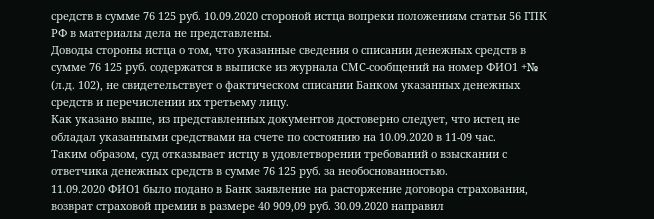средств в сумме 76 125 руб. 10.09.2020 стороной истца вопреки положениям статьи 56 ГПК РФ в материалы дела не представлены.
Доводы стороны истца о том, что указанные сведения о списании денежных средств в сумме 76 125 руб. содержатся в выписке из журнала СМС-сообщений на номер ФИО1 +№ (л.д. 102), не свидетельствует о фактическом списании Банком указанных денежных средств и перечислении их третьему лицу.
Как указано выше, из представленных документов достоверно следует, что истец не обладал указанными средствами на счете по состоянию на 10.09.2020 в 11-09 час.
Таким образом, суд отказывает истцу в удовлетворении требований о взыскании с ответчика денежных средств в сумме 76 125 руб. за необоснованностью.
11.09.2020 ФИО1 было подано в Банк заявление на расторжение договора страхования, возврат страховой премии в размере 40 909,09 руб. 30.09.2020 направил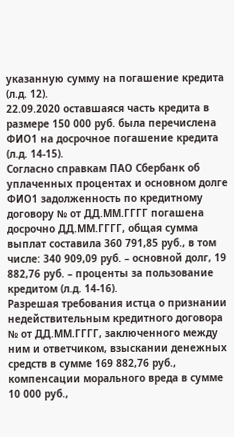указанную сумму на погашение кредита (л.д. 12).
22.09.2020 оставшаяся часть кредита в размере 150 000 руб. была перечислена ФИО1 на досрочное погашение кредита (л.д. 14-15).
Согласно справкам ПАО Сбербанк об уплаченных процентах и основном долге ФИО1 задолженность по кредитному договору № от ДД.ММ.ГГГГ погашена досрочно ДД.ММ.ГГГГ, общая сумма выплат составила 360 791,85 руб., в том числе: 340 909,09 руб. – основной долг, 19 882,76 руб. – проценты за пользование кредитом (л.д. 14-16).
Разрешая требования истца о признании недействительным кредитного договора № от ДД.ММ.ГГГГ, заключенного между ним и ответчиком, взыскании денежных средств в сумме 169 882,76 руб., компенсации морального вреда в сумме 10 000 руб.,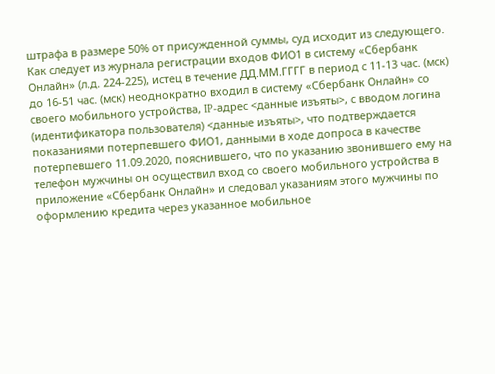штрафа в размере 50% от присужденной суммы, суд исходит из следующего.
Как следует из журнала регистрации входов ФИО1 в систему «Сбербанк Онлайн» (л.д. 224-225), истец в течение ДД.ММ.ГГГГ в период с 11-13 час. (мск) до 16-51 час. (мск) неоднократно входил в систему «Сбербанк Онлайн» со своего мобильного устройства, IP-адрес <данные изъяты>, с вводом логина (идентификатора пользователя) <данные изъяты>, что подтверждается показаниями потерпевшего ФИО1, данными в ходе допроса в качестве потерпевшего 11.09.2020, пояснившего, что по указанию звонившего ему на телефон мужчины он осуществил вход со своего мобильного устройства в приложение «Сбербанк Онлайн» и следовал указаниям этого мужчины по оформлению кредита через указанное мобильное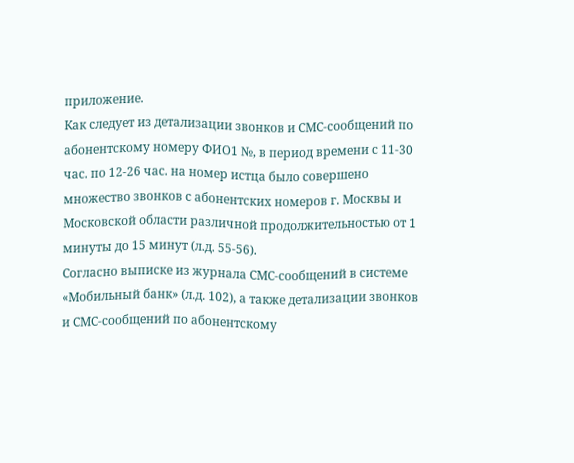приложение.
Как следует из детализации звонков и СМС-сообщений по абонентскому номеру ФИО1 №, в период времени с 11-30 час. по 12-26 час. на номер истца было совершено множество звонков с абонентских номеров г. Москвы и Московской области различной продолжительностью от 1 минуты до 15 минут (л.д. 55-56).
Согласно выписке из журнала СМС-сообщений в системе «Мобильный банк» (л.д. 102), а также детализации звонков и СМС-сообщений по абонентскому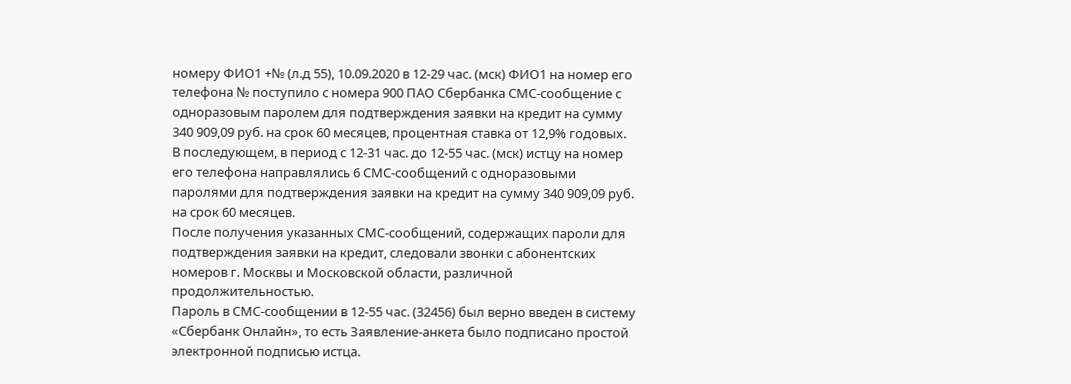номеру ФИО1 +№ (л.д 55), 10.09.2020 в 12-29 час. (мск) ФИО1 на номер его телефона № поступило с номера 900 ПАО Сбербанка СМС-сообщение с одноразовым паролем для подтверждения заявки на кредит на сумму 340 909,09 руб. на срок 60 месяцев, процентная ставка от 12,9% годовых.
В последующем, в период с 12-31 час. до 12-55 час. (мск) истцу на номер его телефона направлялись 6 СМС-сообщений с одноразовыми паролями для подтверждения заявки на кредит на сумму 340 909,09 руб. на срок 60 месяцев.
После получения указанных СМС-сообщений, содержащих пароли для подтверждения заявки на кредит, следовали звонки с абонентских номеров г. Москвы и Московской области, различной продолжительностью.
Пароль в СМС-сообщении в 12-55 час. (32456) был верно введен в систему «Сбербанк Онлайн», то есть Заявление-анкета было подписано простой электронной подписью истца.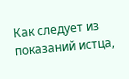Как следует из показаний истца,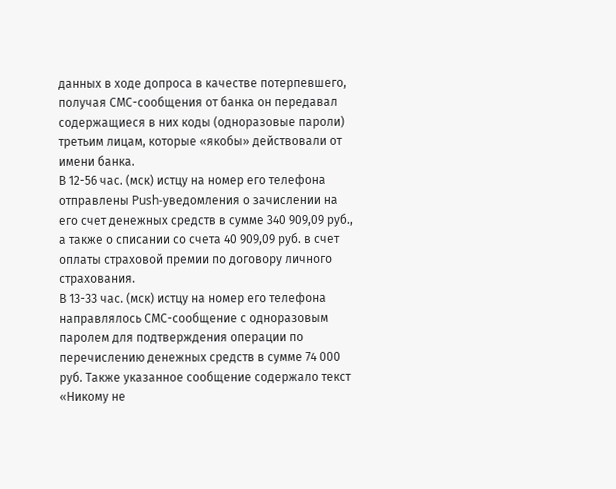данных в ходе допроса в качестве потерпевшего, получая СМС-сообщения от банка он передавал содержащиеся в них коды (одноразовые пароли) третьим лицам, которые «якобы» действовали от имени банка.
В 12-56 час. (мск) истцу на номер его телефона отправлены Push-уведомления о зачислении на его счет денежных средств в сумме 340 909,09 руб., а также о списании со счета 40 909,09 руб. в счет оплаты страховой премии по договору личного страхования.
В 13-33 час. (мск) истцу на номер его телефона направлялось СМС-сообщение с одноразовым паролем для подтверждения операции по перечислению денежных средств в сумме 74 000 руб. Также указанное сообщение содержало текст «Никому не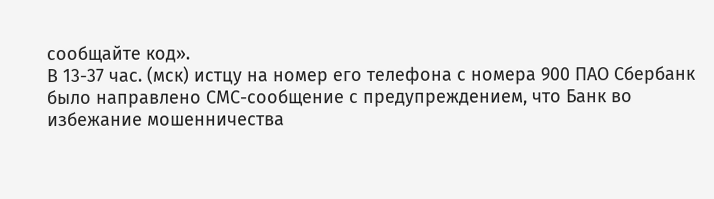сообщайте код».
В 13-37 час. (мск) истцу на номер его телефона с номера 900 ПАО Сбербанк было направлено СМС-сообщение с предупреждением, что Банк во избежание мошенничества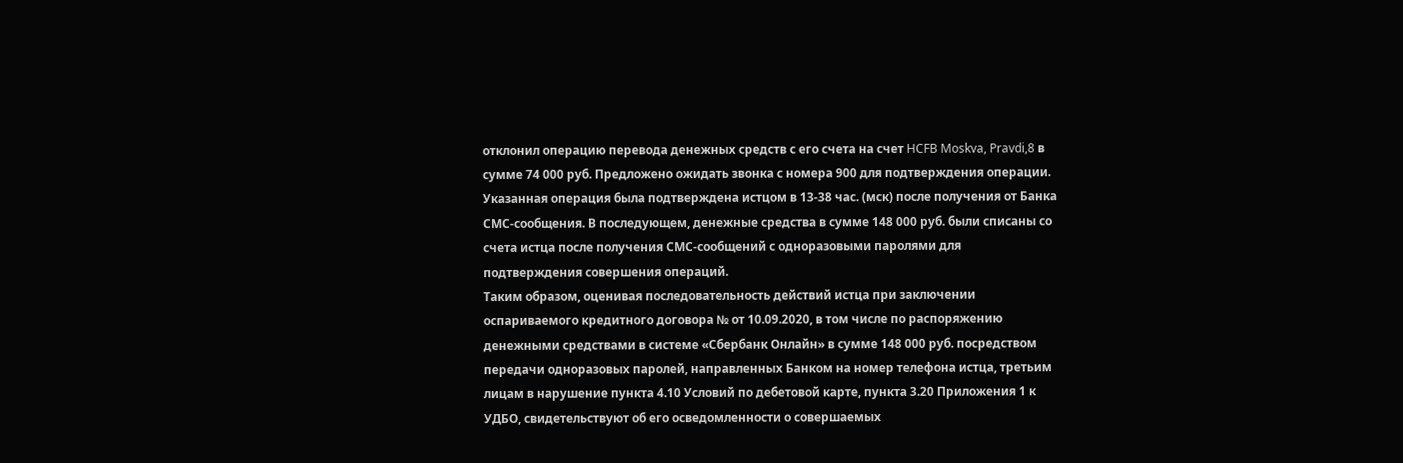отклонил операцию перевода денежных средств с его счета на счет HCFB Moskva, Pravdi,8 в сумме 74 000 руб. Предложено ожидать звонка с номера 900 для подтверждения операции.
Указанная операция была подтверждена истцом в 13-38 час. (мск) после получения от Банка СМС-сообщения. В последующем, денежные средства в сумме 148 000 руб. были списаны со счета истца после получения СМС-сообщений с одноразовыми паролями для подтверждения совершения операций.
Таким образом, оценивая последовательность действий истца при заключении оспариваемого кредитного договора № от 10.09.2020, в том числе по распоряжению денежными средствами в системе «Сбербанк Онлайн» в сумме 148 000 руб. посредством передачи одноразовых паролей, направленных Банком на номер телефона истца, третьим лицам в нарушение пункта 4.10 Условий по дебетовой карте, пункта 3.20 Приложения 1 к УДБО, свидетельствуют об его осведомленности о совершаемых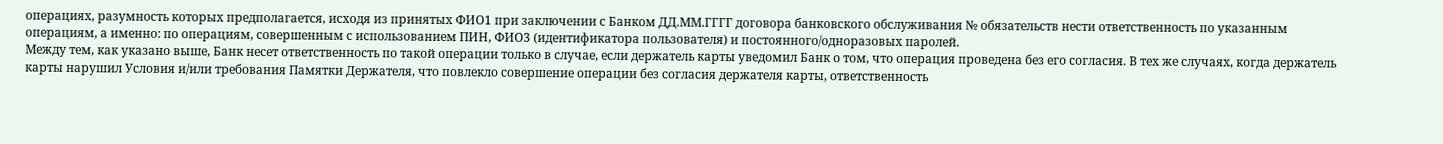операциях, разумность которых предполагается, исходя из принятых ФИО1 при заключении с Банком ДД.ММ.ГГГГ договора банковского обслуживания № обязательств нести ответственность по указанным операциям, а именно: по операциям, совершенным с использованием ПИН, ФИО3 (идентификатора пользователя) и постоянного/одноразовых паролей.
Между тем, как указано выше, Банк несет ответственность по такой операции только в случае, если держатель карты уведомил Банк о том, что операция проведена без его согласия. В тех же случаях, когда держатель карты нарушил Условия и/или требования Памятки Держателя, что повлекло совершение операции без согласия держателя карты, ответственность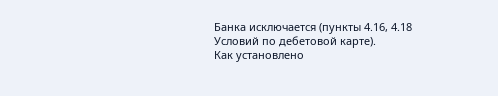Банка исключается (пункты 4.16, 4.18 Условий по дебетовой карте).
Как установлено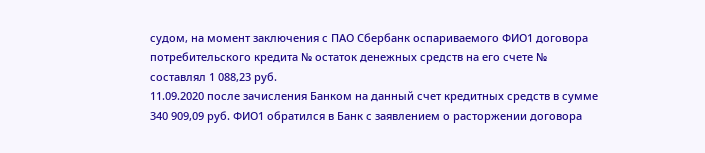судом, на момент заключения с ПАО Сбербанк оспариваемого ФИО1 договора потребительского кредита № остаток денежных средств на его счете № составлял 1 088,23 руб.
11.09.2020 после зачисления Банком на данный счет кредитных средств в сумме 340 909,09 руб. ФИО1 обратился в Банк с заявлением о расторжении договора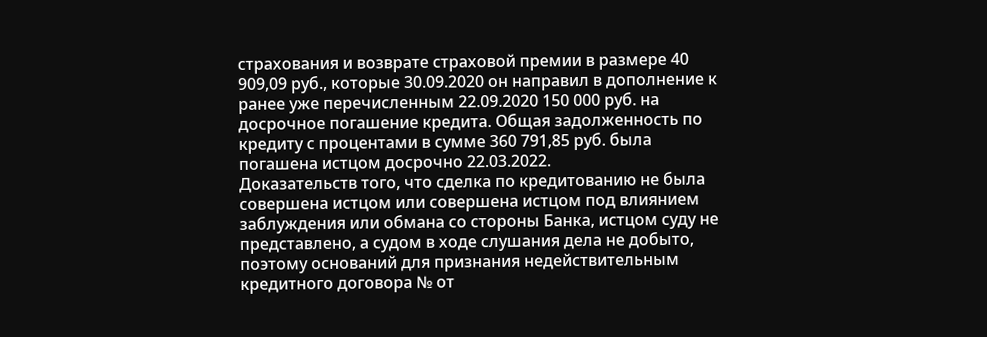страхования и возврате страховой премии в размере 40 909,09 руб., которые 30.09.2020 он направил в дополнение к ранее уже перечисленным 22.09.2020 150 000 руб. на досрочное погашение кредита. Общая задолженность по кредиту с процентами в сумме 360 791,85 руб. была погашена истцом досрочно 22.03.2022.
Доказательств того, что сделка по кредитованию не была совершена истцом или совершена истцом под влиянием заблуждения или обмана со стороны Банка, истцом суду не представлено, а судом в ходе слушания дела не добыто, поэтому оснований для признания недействительным кредитного договора № от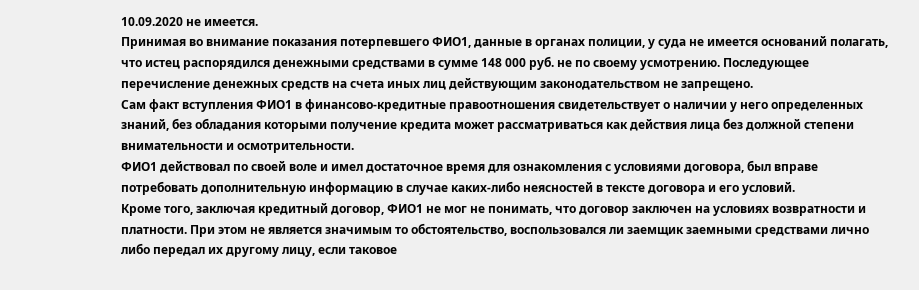10.09.2020 не имеется.
Принимая во внимание показания потерпевшего ФИО1, данные в органах полиции, у суда не имеется оснований полагать, что истец распорядился денежными средствами в сумме 148 000 руб. не по своему усмотрению. Последующее перечисление денежных средств на счета иных лиц действующим законодательством не запрещено.
Сам факт вступления ФИО1 в финансово-кредитные правоотношения свидетельствует о наличии у него определенных знаний, без обладания которыми получение кредита может рассматриваться как действия лица без должной степени внимательности и осмотрительности.
ФИО1 действовал по своей воле и имел достаточное время для ознакомления с условиями договора, был вправе потребовать дополнительную информацию в случае каких-либо неясностей в тексте договора и его условий.
Кроме того, заключая кредитный договор, ФИО1 не мог не понимать, что договор заключен на условиях возвратности и платности. При этом не является значимым то обстоятельство, воспользовался ли заемщик заемными средствами лично либо передал их другому лицу, если таковое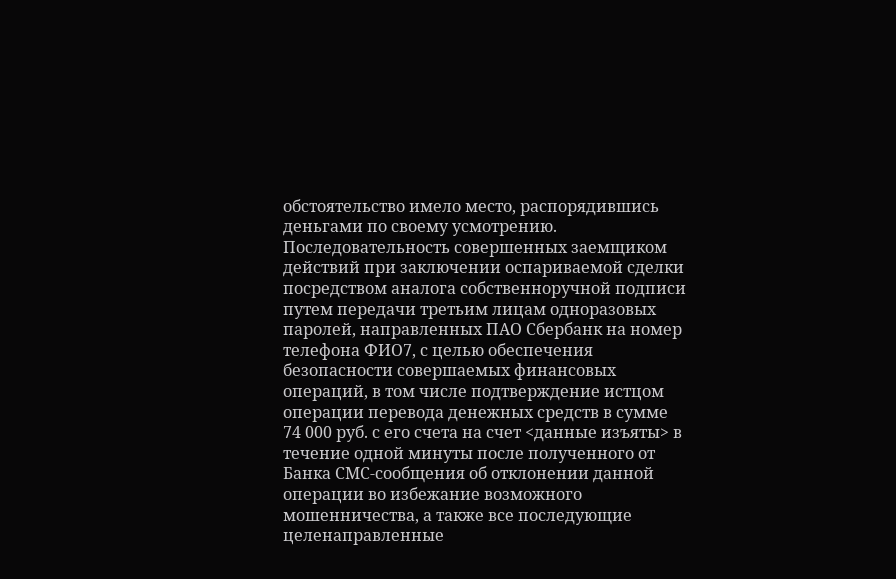обстоятельство имело место, распорядившись деньгами по своему усмотрению.
Последовательность совершенных заемщиком действий при заключении оспариваемой сделки посредством аналога собственноручной подписи путем передачи третьим лицам одноразовых паролей, направленных ПАО Сбербанк на номер телефона ФИО7, с целью обеспечения безопасности совершаемых финансовых операций, в том числе подтверждение истцом операции перевода денежных средств в сумме 74 000 руб. с его счета на счет <данные изъяты> в течение одной минуты после полученного от Банка СМС-сообщения об отклонении данной операции во избежание возможного мошенничества, а также все последующие целенаправленные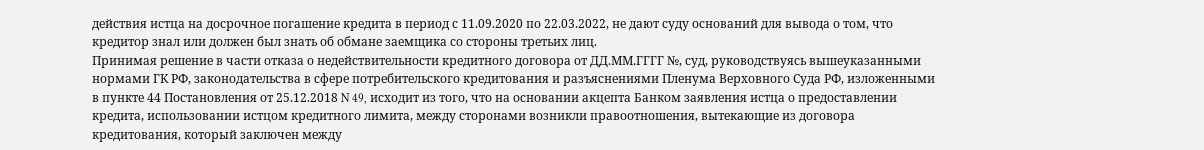действия истца на досрочное погашение кредита в период с 11.09.2020 по 22.03.2022, не дают суду оснований для вывода о том, что кредитор знал или должен был знать об обмане заемщика со стороны третьих лиц.
Принимая решение в части отказа о недействительности кредитного договора от ДД.ММ.ГГГГ №, суд, руководствуясь вышеуказанными нормами ГК РФ, законодательства в сфере потребительского кредитования и разъяснениями Пленума Верховного Суда РФ, изложенными в пункте 44 Постановления от 25.12.2018 N 49, исходит из того, что на основании акцепта Банком заявления истца о предоставлении кредита, использовании истцом кредитного лимита, между сторонами возникли правоотношения, вытекающие из договора кредитования, который заключен между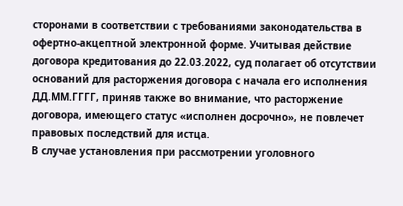сторонами в соответствии с требованиями законодательства в офертно-акцептной электронной форме. Учитывая действие договора кредитования до 22.03.2022, суд полагает об отсутствии оснований для расторжения договора с начала его исполнения ДД.ММ.ГГГГ, приняв также во внимание, что расторжение договора, имеющего статус «исполнен досрочно», не повлечет правовых последствий для истца.
В случае установления при рассмотрении уголовного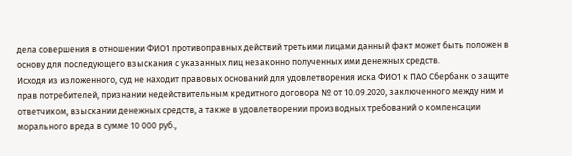дела совершения в отношении ФИО1 противоправных действий третьими лицами данный факт может быть положен в основу для последующего взыскания с указанных лиц незаконно полученных ими денежных средств.
Исходя из изложенного, суд не находит правовых оснований для удовлетворения иска ФИО1 к ПАО Сбербанк о защите прав потребителей, признании недействительным кредитного договора № от 10.09.2020, заключенного между ним и ответчиком, взыскании денежных средств, а также в удовлетворении производных требований о компенсации морального вреда в сумме 10 000 руб.,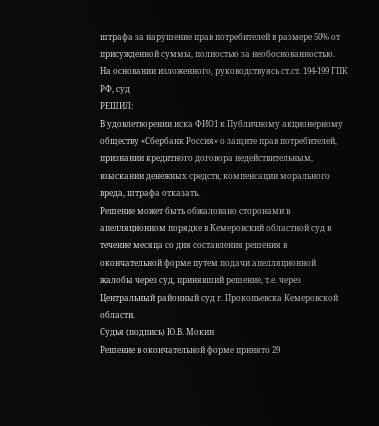штрафа за нарушение прав потребителей в размере 50% от присужденной суммы, полностью за необоснованностью.
На основании изложенного, руководствуясь ст.ст. 194-199 ГПК РФ, суд
РЕШИЛ:
В удовлетворении иска ФИО1 к Публичному акционерному обществу «Сбербанк Россия» о защите прав потребителей, признании кредитного договора недействительным, взыскании денежных средств, компенсации морального вреда, штрафа отказать.
Решение может быть обжаловано сторонами в апелляционном порядке в Кемеровский областной суд в течение месяца со дня составления решения в окончательной форме путем подачи апелляционной жалобы через суд, принявший решение, т.е. через Центральный районный суд г. Прокопьевска Кемеровской области.
Судья (подпись) Ю.В. Мокин
Решение в окончательной форме принято 29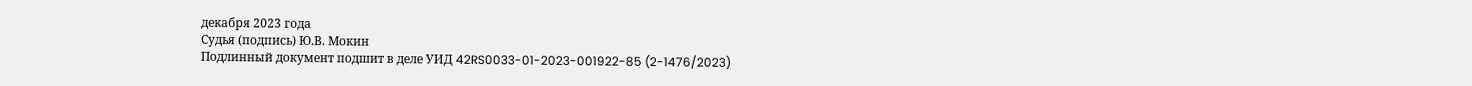декабря 2023 года
Судья (подпись) Ю.В. Мокин
Подлинный документ подшит в деле УИД 42RS0033-01-2023-001922-85 (2-1476/2023)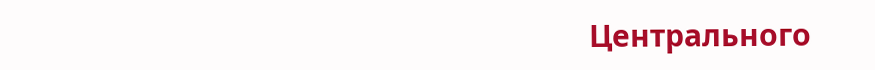Центрального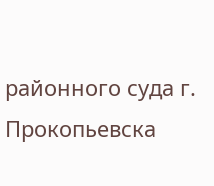районного суда г. Прокопьевска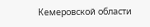Кемеровской области